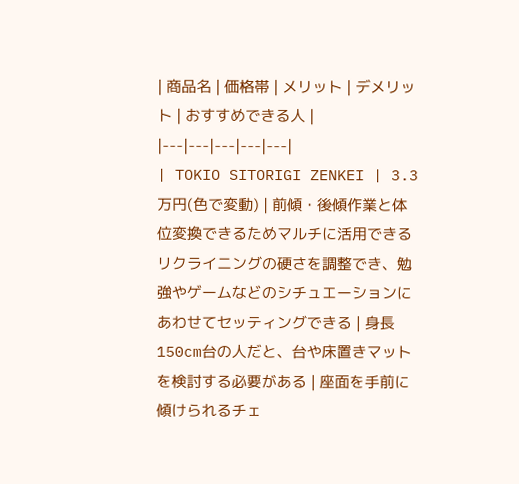| 商品名 | 価格帯 | メリット | デメリット | おすすめできる人 |
|---|---|---|---|---|
| TOKIO SITORIGI ZENKEI | 3.3万円(色で変動) | 前傾・後傾作業と体位変換できるためマルチに活用できる リクライニングの硬さを調整でき、勉強やゲームなどのシチュエーションにあわせてセッティングできる | 身長150cm台の人だと、台や床置きマットを検討する必要がある | 座面を手前に傾けられるチェ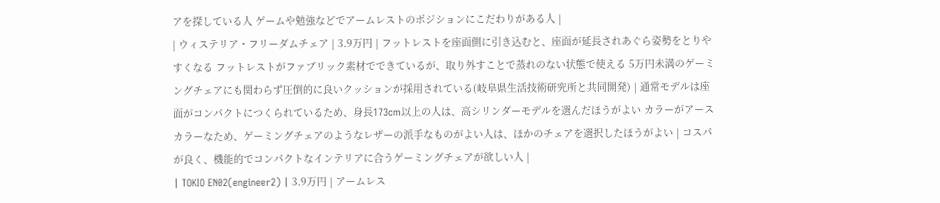アを探している人 ゲームや勉強などでアームレストのポジションにこだわりがある人 |
| ウィステリア・フリーダムチェア | 3.9万円 | フットレストを座面側に引き込むと、座面が延長されあぐら姿勢をとりやすくなる フットレストがファブリック素材でできているが、取り外すことで蒸れのない状態で使える 5万円未満のゲーミングチェアにも関わらず圧倒的に良いクッションが採用されている(岐阜県生活技術研究所と共同開発) | 通常モデルは座面がコンパクトにつくられているため、身長173cm以上の人は、高シリンダーモデルを選んだほうがよい カラーがアースカラーなため、ゲーミングチェアのようなレザーの派手なものがよい人は、ほかのチェアを選択したほうがよい | コスパが良く、機能的でコンパクトなインテリアに合うゲーミングチェアが欲しい人 |
| TOKIO EN02(engineer2) | 3.9万円 | アームレス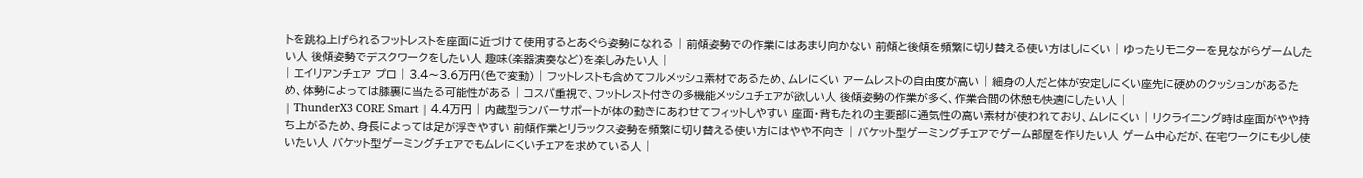トを跳ね上げられるフットレストを座面に近づけて使用するとあぐら姿勢になれる | 前傾姿勢での作業にはあまり向かない 前傾と後傾を頻繁に切り替える使い方はしにくい | ゆったりモニターを見ながらゲームしたい人 後傾姿勢でデスクワークをしたい人 趣味(楽器演奏など)を楽しみたい人 |
| エイリアンチェア プロ | 3.4〜3.6万円(色で変動) | フットレストも含めてフルメッシュ素材であるため、ムレにくい アームレストの自由度が高い | 細身の人だと体が安定しにくい座先に硬めのクッションがあるため、体勢によっては膝裏に当たる可能性がある | コスパ重視で、フットレスト付きの多機能メッシュチェアが欲しい人 後傾姿勢の作業が多く、作業合間の休憩も快適にしたい人 |
| ThunderX3 CORE Smart | 4.4万円 | 内蔵型ランバーサポートが体の動きにあわせてフィットしやすい 座面・背もたれの主要部に通気性の高い素材が使われており、ムレにくい | リクライニング時は座面がやや持ち上がるため、身長によっては足が浮きやすい 前傾作業とリラックス姿勢を頻繁に切り替える使い方にはやや不向き | バケット型ゲーミングチェアでゲーム部屋を作りたい人 ゲーム中心だが、在宅ワークにも少し使いたい人 バケット型ゲーミングチェアでもムレにくいチェアを求めている人 |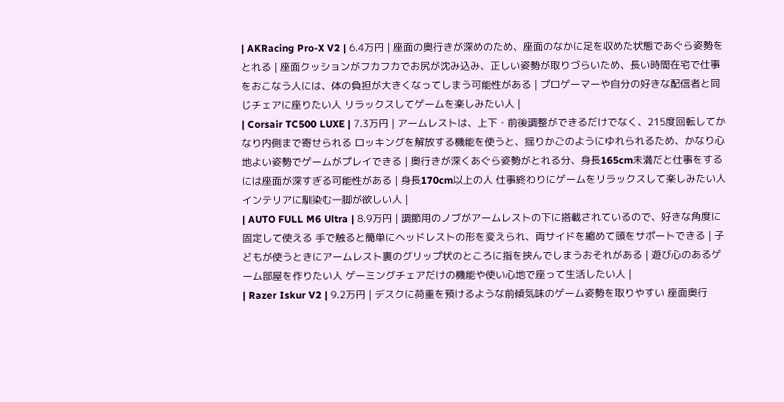| AKRacing Pro-X V2 | 6.4万円 | 座面の奥行きが深めのため、座面のなかに足を収めた状態であぐら姿勢をとれる | 座面クッションがフカフカでお尻が沈み込み、正しい姿勢が取りづらいため、長い時間在宅で仕事をおこなう人には、体の負担が大きくなってしまう可能性がある | プロゲーマーや自分の好きな配信者と同じチェアに座りたい人 リラックスしてゲームを楽しみたい人 |
| Corsair TC500 LUXE | 7.3万円 | アームレストは、上下・前後調整ができるだけでなく、215度回転してかなり内側まで寄せられる ロッキングを解放する機能を使うと、揺りかごのようにゆれられるため、かなり心地よい姿勢でゲームがプレイできる | 奥行きが深くあぐら姿勢がとれる分、身長165cm未満だと仕事をするには座面が深すぎる可能性がある | 身長170cm以上の人 仕事終わりにゲームをリラックスして楽しみたい人 インテリアに馴染む一脚が欲しい人 |
| AUTO FULL M6 Ultra | 8.9万円 | 調節用のノブがアームレストの下に搭載されているので、好きな角度に固定して使える 手で触ると簡単にヘッドレストの形を変えられ、両サイドを縮めて頭をサポートできる | 子どもが使うときにアームレスト裏のグリップ状のところに指を挟んでしまうおそれがある | 遊び心のあるゲーム部屋を作りたい人 ゲーミングチェアだけの機能や使い心地で座って生活したい人 |
| Razer Iskur V2 | 9.2万円 | デスクに荷重を預けるような前傾気味のゲーム姿勢を取りやすい 座面奥行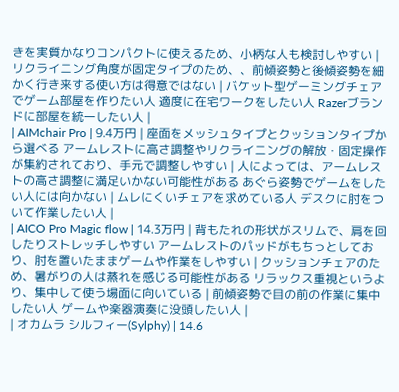きを実質かなりコンパクトに使えるため、小柄な人も検討しやすい | リクライニング角度が固定タイプのため、、前傾姿勢と後傾姿勢を細かく行き来する使い方は得意ではない | バケット型ゲーミングチェアでゲーム部屋を作りたい人 適度に在宅ワークをしたい人 Razerブランドに部屋を統一したい人 |
| AIMchair Pro | 9.4万円 | 座面をメッシュタイプとクッションタイプから選べる アームレストに高さ調整やリクライニングの解放・固定操作が集約されており、手元で調整しやすい | 人によっては、アームレストの高さ調整に満足いかない可能性がある あぐら姿勢でゲームをしたい人には向かない | ムレにくいチェアを求めている人 デスクに肘をついて作業したい人 |
| AICO Pro Magic flow | 14.3万円 | 背もたれの形状がスリムで、肩を回したりストレッチしやすい アームレストのパッドがもちっとしており、肘を置いたままゲームや作業をしやすい | クッションチェアのため、暑がりの人は蒸れを感じる可能性がある リラックス重視というより、集中して使う場面に向いている | 前傾姿勢で目の前の作業に集中したい人 ゲームや楽器演奏に没頭したい人 |
| オカムラ シルフィー(Sylphy) | 14.6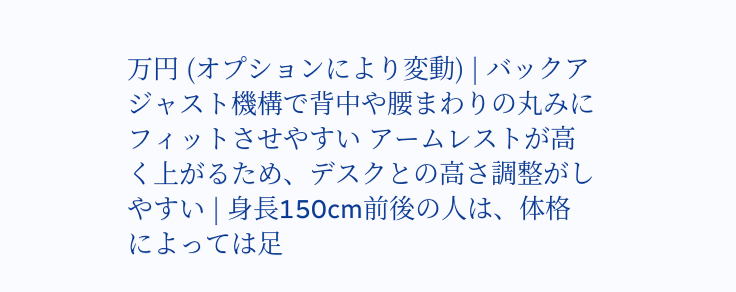万円 (オプションにより変動) | バックアジャスト機構で背中や腰まわりの丸みにフィットさせやすい アームレストが高く上がるため、デスクとの高さ調整がしやすい | 身長150cm前後の人は、体格によっては足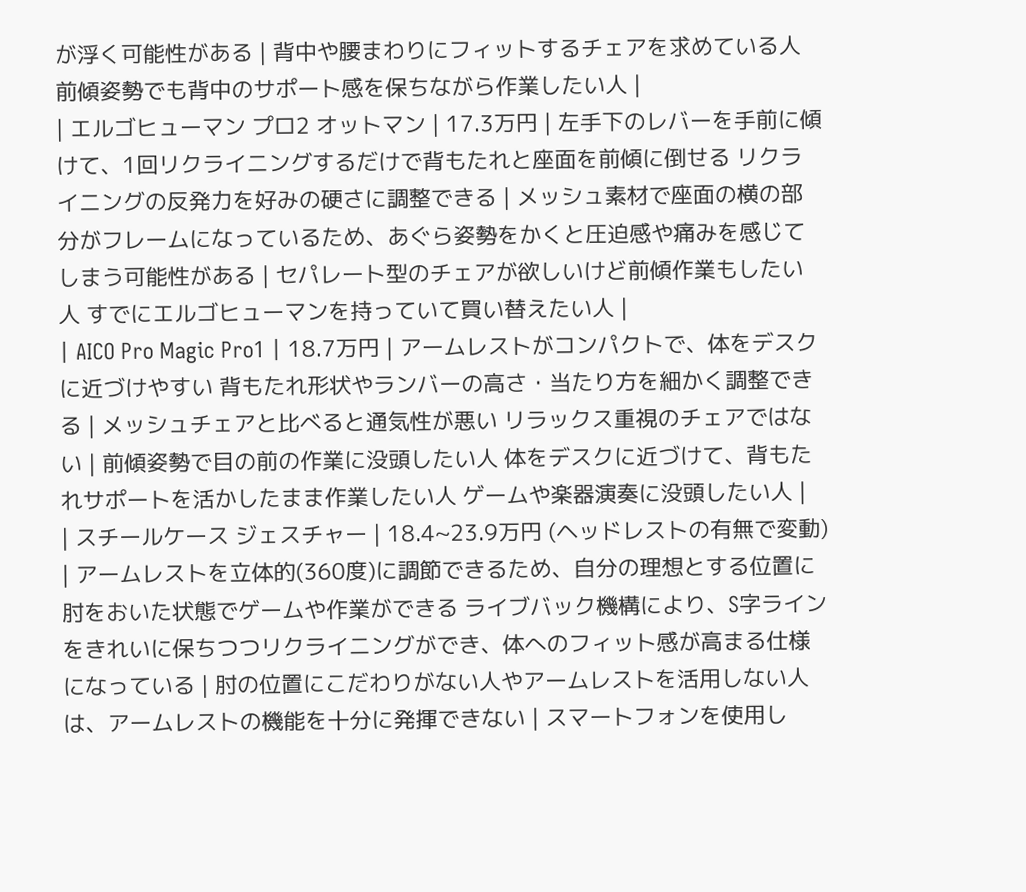が浮く可能性がある | 背中や腰まわりにフィットするチェアを求めている人 前傾姿勢でも背中のサポート感を保ちながら作業したい人 |
| エルゴヒューマン プロ2 オットマン | 17.3万円 | 左手下のレバーを手前に傾けて、1回リクライニングするだけで背もたれと座面を前傾に倒せる リクライニングの反発力を好みの硬さに調整できる | メッシュ素材で座面の横の部分がフレームになっているため、あぐら姿勢をかくと圧迫感や痛みを感じてしまう可能性がある | セパレート型のチェアが欲しいけど前傾作業もしたい人 すでにエルゴヒューマンを持っていて買い替えたい人 |
| AICO Pro Magic Pro1 | 18.7万円 | アームレストがコンパクトで、体をデスクに近づけやすい 背もたれ形状やランバーの高さ・当たり方を細かく調整できる | メッシュチェアと比べると通気性が悪い リラックス重視のチェアではない | 前傾姿勢で目の前の作業に没頭したい人 体をデスクに近づけて、背もたれサポートを活かしたまま作業したい人 ゲームや楽器演奏に没頭したい人 |
| スチールケース ジェスチャー | 18.4~23.9万円 (ヘッドレストの有無で変動) | アームレストを立体的(360度)に調節できるため、自分の理想とする位置に肘をおいた状態でゲームや作業ができる ライブバック機構により、S字ラインをきれいに保ちつつリクライニングができ、体へのフィット感が高まる仕様になっている | 肘の位置にこだわりがない人やアームレストを活用しない人は、アームレストの機能を十分に発揮できない | スマートフォンを使用し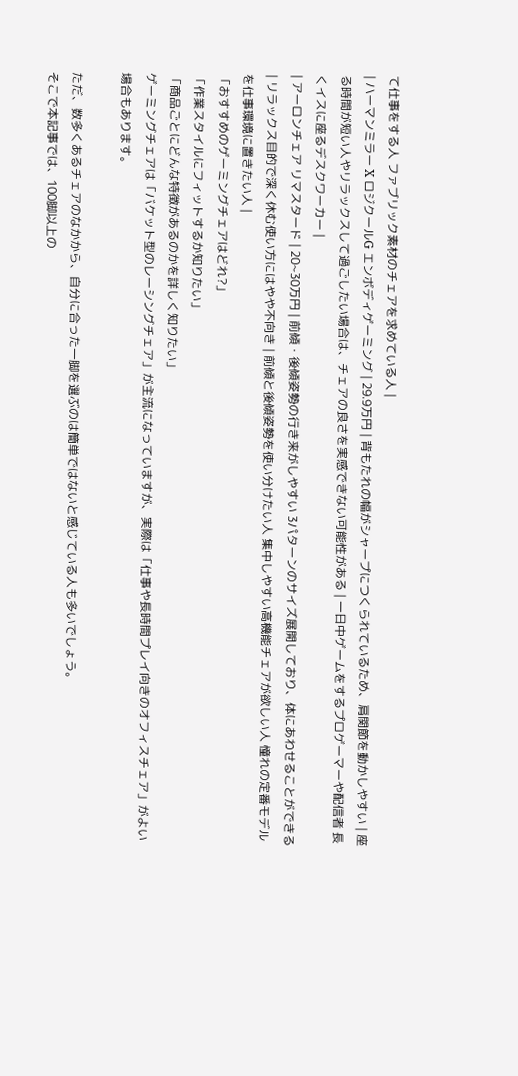て仕事をする人 ファブリック素材のチェアを求めている人 |
| ハーマンミラー X ロジクールG エンボディゲーミング | 29.9万円 | 背もたれの幅がシャープにつくられているため、肩関節を動かしやすい | 座る時間が短い人やリラックスして過ごしたい場合は、チェアの良さを実感できない可能性がある | 一日中ゲームをするプロゲーマーや配信者 長くイスに座るデスクワーカー |
| アーロンチェア リマスタード | 20~30万円 | 前傾・後傾姿勢の行き来がしやすい 3パターンのサイズ展開しており、体にあわせることができる | リラックス目的で深く休む使い方にはやや不向き | 前傾と後傾姿勢を使い分けたい人 集中しやすい高機能チェアが欲しい人 憧れの定番モデルを仕事環境に置きたい人 |
「おすすめのゲーミングチェアはどれ?」
「作業スタイルにフィットするか知りたい」
「商品ごとにどんな特徴があるのかを詳しく知りたい」
ゲーミングチェアは「バケット型のレーシングチェア」が主流になっていますが、実際は「仕事や長時間プレイ向きのオフィスチェア」がよい場合もあります。

ただ、数多くあるチェアのなかから、自分に合った一脚を選ぶのは簡単ではないと感じている人も多いでしょう。
そこで本記事では、100脚以上の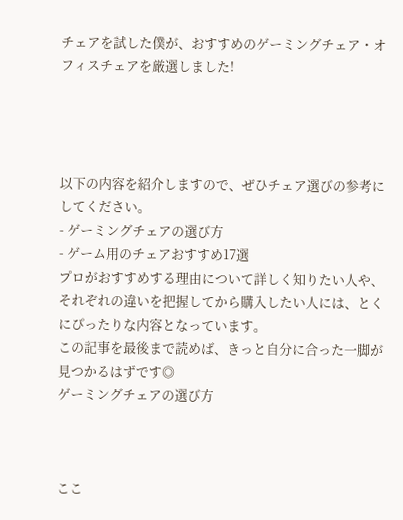チェアを試した僕が、おすすめのゲーミングチェア・オフィスチェアを厳選しました!




以下の内容を紹介しますので、ぜひチェア選びの参考にしてください。
- ゲーミングチェアの選び方
- ゲーム用のチェアおすすめ17選
プロがおすすめする理由について詳しく知りたい人や、それぞれの違いを把握してから購入したい人には、とくにぴったりな内容となっています。
この記事を最後まで読めば、きっと自分に合った一脚が見つかるはずです◎
ゲーミングチェアの選び方



ここ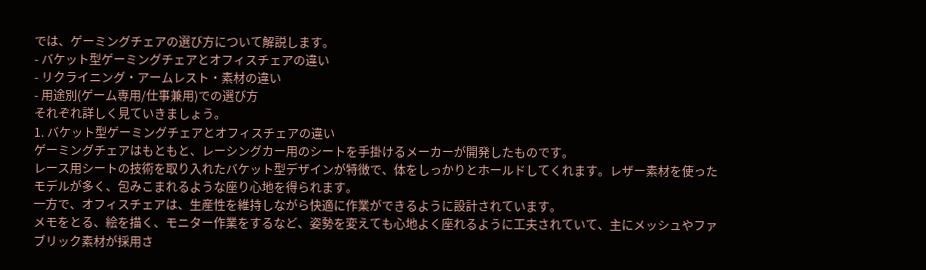では、ゲーミングチェアの選び方について解説します。
- バケット型ゲーミングチェアとオフィスチェアの違い
- リクライニング・アームレスト・素材の違い
- 用途別(ゲーム専用/仕事兼用)での選び方
それぞれ詳しく見ていきましょう。
1. バケット型ゲーミングチェアとオフィスチェアの違い
ゲーミングチェアはもともと、レーシングカー用のシートを手掛けるメーカーが開発したものです。
レース用シートの技術を取り入れたバケット型デザインが特徴で、体をしっかりとホールドしてくれます。レザー素材を使ったモデルが多く、包みこまれるような座り心地を得られます。
一方で、オフィスチェアは、生産性を維持しながら快適に作業ができるように設計されています。
メモをとる、絵を描く、モニター作業をするなど、姿勢を変えても心地よく座れるように工夫されていて、主にメッシュやファブリック素材が採用さ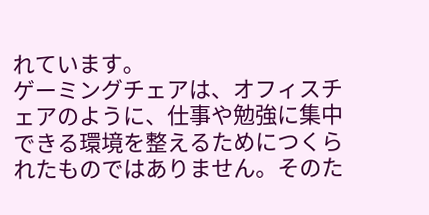れています。
ゲーミングチェアは、オフィスチェアのように、仕事や勉強に集中できる環境を整えるためにつくられたものではありません。そのた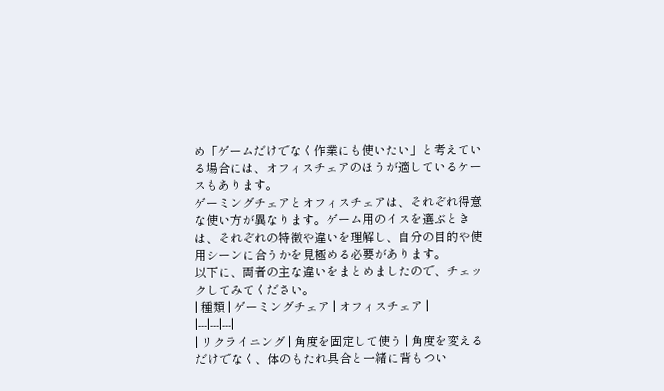め「ゲームだけでなく作業にも使いたい」と考えている場合には、オフィスチェアのほうが適しているケースもあります。
ゲーミングチェアとオフィスチェアは、それぞれ得意な使い方が異なります。ゲーム用のイスを選ぶときは、それぞれの特徴や違いを理解し、自分の目的や使用シーンに合うかを見極める必要があります。
以下に、両者の主な違いをまとめましたので、チェックしてみてください。
| 種類 | ゲーミングチェア | オフィスチェア |
|---|---|---|
| リクライニング | 角度を固定して使う | 角度を変えるだけでなく、体のもたれ具合と一緒に背もつい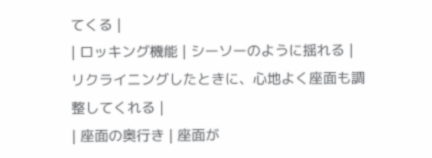てくる |
| ロッキング機能 | シーソーのように揺れる | リクライニングしたときに、心地よく座面も調整してくれる |
| 座面の奥行き | 座面が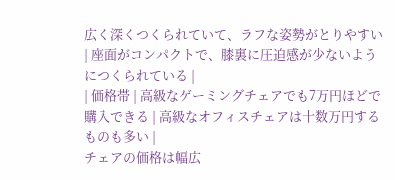広く深くつくられていて、ラフな姿勢がとりやすい | 座面がコンパクトで、膝裏に圧迫感が少ないようにつくられている |
| 価格帯 | 高級なゲーミングチェアでも7万円ほどで購入できる | 高級なオフィスチェアは十数万円するものも多い |
チェアの価格は幅広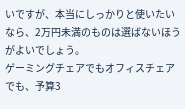いですが、本当にしっかりと使いたいなら、2万円未満のものは選ばないほうがよいでしょう。
ゲーミングチェアでもオフィスチェアでも、予算3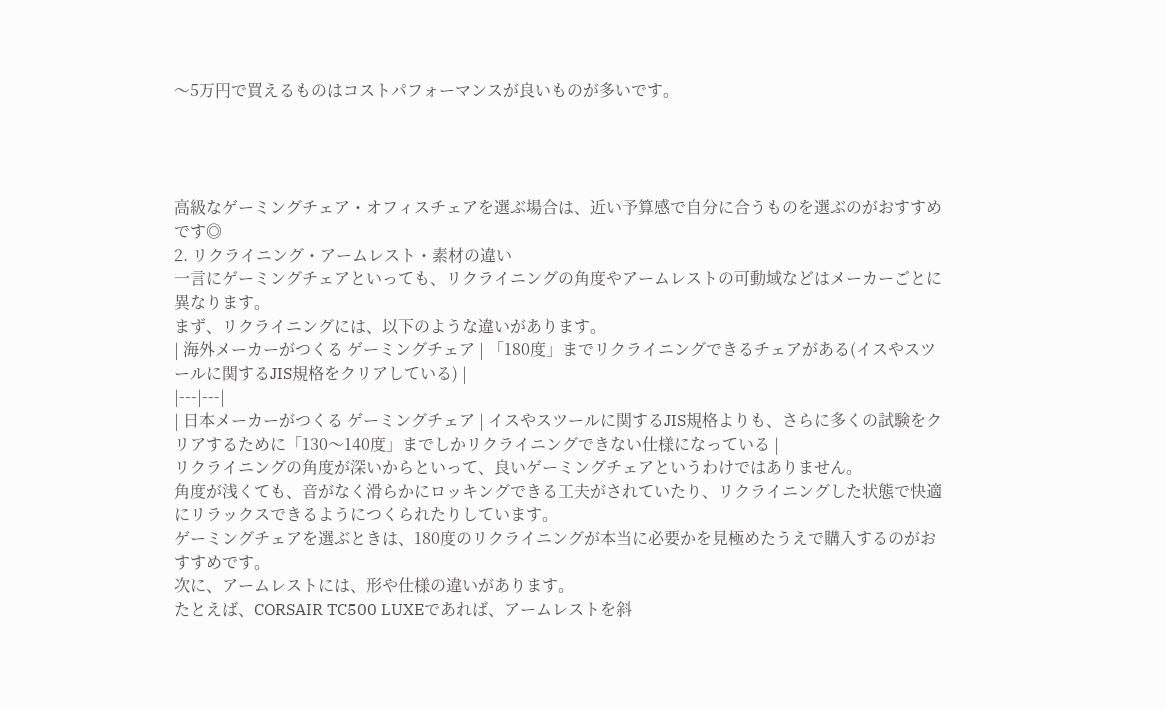〜5万円で買えるものはコストパフォーマンスが良いものが多いです。




高級なゲーミングチェア・オフィスチェアを選ぶ場合は、近い予算感で自分に合うものを選ぶのがおすすめです◎
2. リクライニング・アームレスト・素材の違い
一言にゲーミングチェアといっても、リクライニングの角度やアームレストの可動域などはメーカーごとに異なります。
まず、リクライニングには、以下のような違いがあります。
| 海外メーカーがつくる ゲーミングチェア | 「180度」までリクライニングできるチェアがある(イスやスツールに関するJIS規格をクリアしている) |
|---|---|
| 日本メーカーがつくる ゲーミングチェア | イスやスツールに関するJIS規格よりも、さらに多くの試験をクリアするために「130〜140度」までしかリクライニングできない仕様になっている |
リクライニングの角度が深いからといって、良いゲーミングチェアというわけではありません。
角度が浅くても、音がなく滑らかにロッキングできる工夫がされていたり、リクライニングした状態で快適にリラックスできるようにつくられたりしています。
ゲーミングチェアを選ぶときは、180度のリクライニングが本当に必要かを見極めたうえで購入するのがおすすめです。
次に、アームレストには、形や仕様の違いがあります。
たとえば、CORSAIR TC500 LUXEであれば、アームレストを斜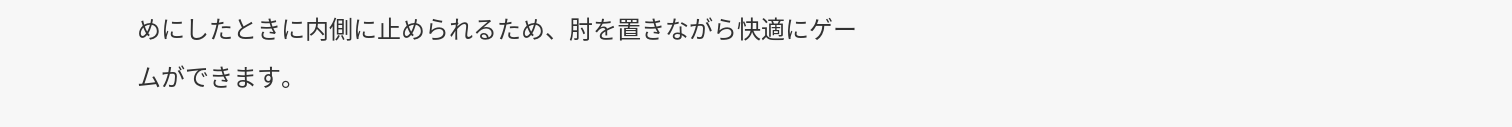めにしたときに内側に止められるため、肘を置きながら快適にゲームができます。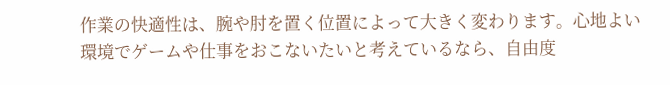作業の快適性は、腕や肘を置く位置によって大きく変わります。心地よい環境でゲームや仕事をおこないたいと考えているなら、自由度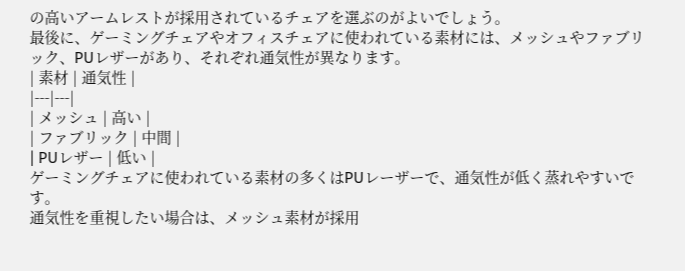の高いアームレストが採用されているチェアを選ぶのがよいでしょう。
最後に、ゲーミングチェアやオフィスチェアに使われている素材には、メッシュやファブリック、PUレザーがあり、それぞれ通気性が異なります。
| 素材 | 通気性 |
|---|---|
| メッシュ | 高い |
| ファブリック | 中間 |
| PUレザー | 低い |
ゲーミングチェアに使われている素材の多くはPUレーザーで、通気性が低く蒸れやすいです。
通気性を重視したい場合は、メッシュ素材が採用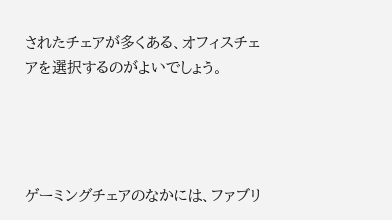されたチェアが多くある、オフィスチェアを選択するのがよいでしょう。




ゲーミングチェアのなかには、ファブリ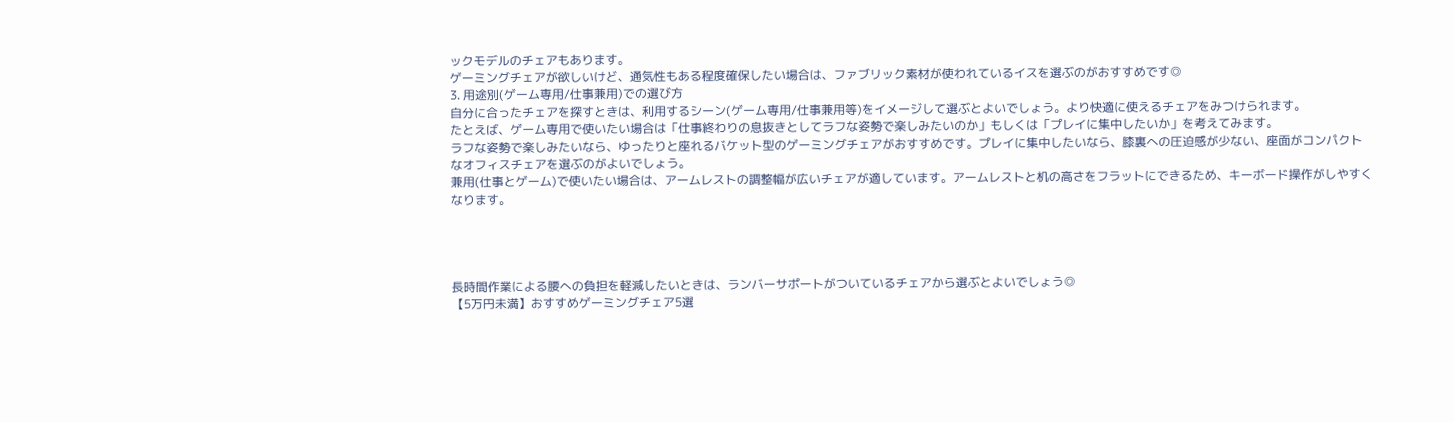ックモデルのチェアもあります。
ゲーミングチェアが欲しいけど、通気性もある程度確保したい場合は、ファブリック素材が使われているイスを選ぶのがおすすめです◎
3. 用途別(ゲーム専用/仕事兼用)での選び方
自分に合ったチェアを探すときは、利用するシーン(ゲーム専用/仕事兼用等)をイメージして選ぶとよいでしょう。より快適に使えるチェアをみつけられます。
たとえば、ゲーム専用で使いたい場合は「仕事終わりの息抜きとしてラフな姿勢で楽しみたいのか」もしくは「プレイに集中したいか」を考えてみます。
ラフな姿勢で楽しみたいなら、ゆったりと座れるバケット型のゲーミングチェアがおすすめです。プレイに集中したいなら、膝裏への圧迫感が少ない、座面がコンパクトなオフィスチェアを選ぶのがよいでしょう。
兼用(仕事とゲーム)で使いたい場合は、アームレストの調整幅が広いチェアが適しています。アームレストと机の高さをフラットにできるため、キーボード操作がしやすくなります。




長時間作業による腰への負担を軽減したいときは、ランバーサポートがついているチェアから選ぶとよいでしょう◎
【5万円未満】おすすめゲーミングチェア5選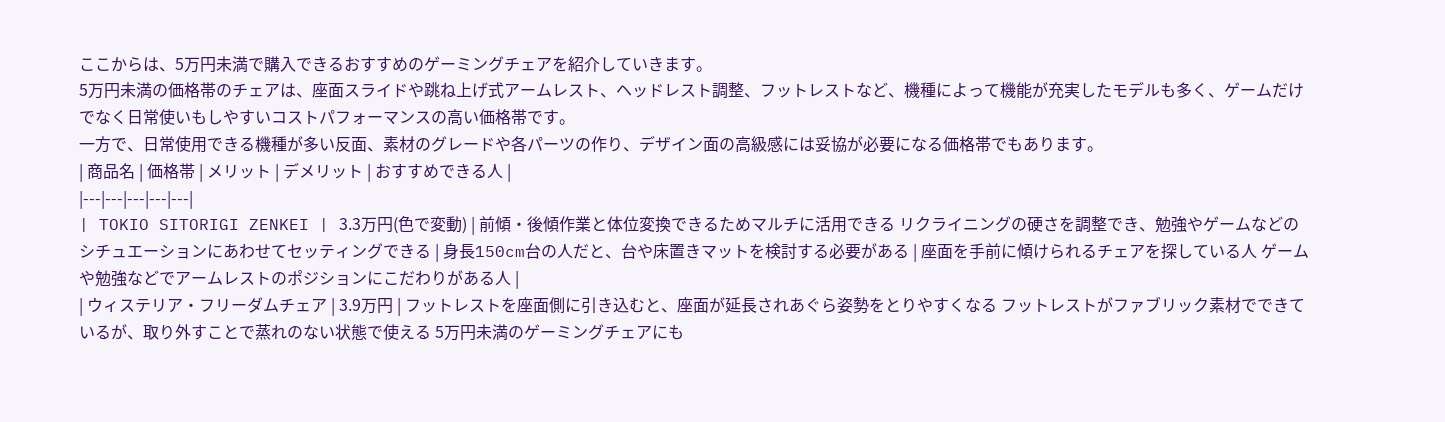ここからは、5万円未満で購入できるおすすめのゲーミングチェアを紹介していきます。
5万円未満の価格帯のチェアは、座面スライドや跳ね上げ式アームレスト、ヘッドレスト調整、フットレストなど、機種によって機能が充実したモデルも多く、ゲームだけでなく日常使いもしやすいコストパフォーマンスの高い価格帯です。
一方で、日常使用できる機種が多い反面、素材のグレードや各パーツの作り、デザイン面の高級感には妥協が必要になる価格帯でもあります。
| 商品名 | 価格帯 | メリット | デメリット | おすすめできる人 |
|---|---|---|---|---|
| TOKIO SITORIGI ZENKEI | 3.3万円(色で変動) | 前傾・後傾作業と体位変換できるためマルチに活用できる リクライニングの硬さを調整でき、勉強やゲームなどのシチュエーションにあわせてセッティングできる | 身長150cm台の人だと、台や床置きマットを検討する必要がある | 座面を手前に傾けられるチェアを探している人 ゲームや勉強などでアームレストのポジションにこだわりがある人 |
| ウィステリア・フリーダムチェア | 3.9万円 | フットレストを座面側に引き込むと、座面が延長されあぐら姿勢をとりやすくなる フットレストがファブリック素材でできているが、取り外すことで蒸れのない状態で使える 5万円未満のゲーミングチェアにも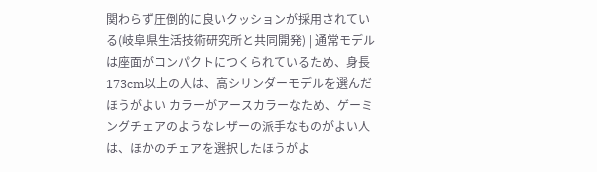関わらず圧倒的に良いクッションが採用されている(岐阜県生活技術研究所と共同開発) | 通常モデルは座面がコンパクトにつくられているため、身長173cm以上の人は、高シリンダーモデルを選んだほうがよい カラーがアースカラーなため、ゲーミングチェアのようなレザーの派手なものがよい人は、ほかのチェアを選択したほうがよ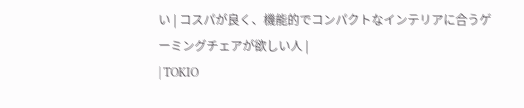い | コスパが良く、機能的でコンパクトなインテリアに合うゲーミングチェアが欲しい人 |
| TOKIO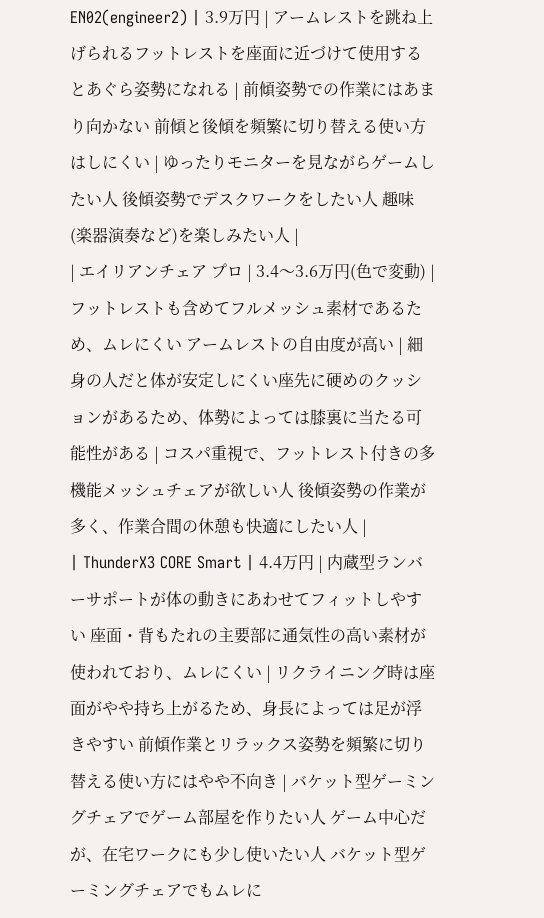EN02(engineer2) | 3.9万円 | アームレストを跳ね上げられるフットレストを座面に近づけて使用するとあぐら姿勢になれる | 前傾姿勢での作業にはあまり向かない 前傾と後傾を頻繁に切り替える使い方はしにくい | ゆったりモニターを見ながらゲームしたい人 後傾姿勢でデスクワークをしたい人 趣味(楽器演奏など)を楽しみたい人 |
| エイリアンチェア プロ | 3.4〜3.6万円(色で変動) | フットレストも含めてフルメッシュ素材であるため、ムレにくい アームレストの自由度が高い | 細身の人だと体が安定しにくい座先に硬めのクッションがあるため、体勢によっては膝裏に当たる可能性がある | コスパ重視で、フットレスト付きの多機能メッシュチェアが欲しい人 後傾姿勢の作業が多く、作業合間の休憩も快適にしたい人 |
| ThunderX3 CORE Smart | 4.4万円 | 内蔵型ランバーサポートが体の動きにあわせてフィットしやすい 座面・背もたれの主要部に通気性の高い素材が使われており、ムレにくい | リクライニング時は座面がやや持ち上がるため、身長によっては足が浮きやすい 前傾作業とリラックス姿勢を頻繁に切り替える使い方にはやや不向き | バケット型ゲーミングチェアでゲーム部屋を作りたい人 ゲーム中心だが、在宅ワークにも少し使いたい人 バケット型ゲーミングチェアでもムレに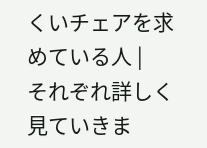くいチェアを求めている人 |
それぞれ詳しく見ていきま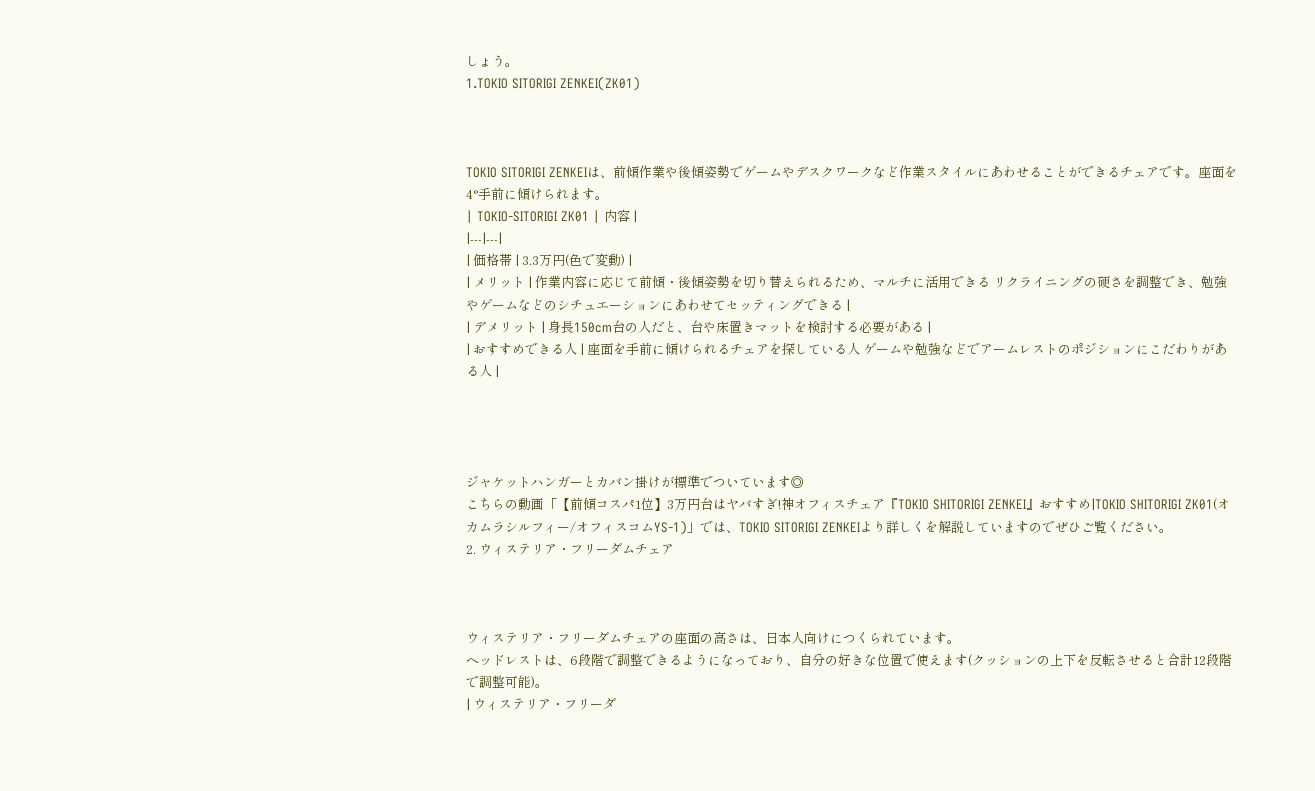しょう。
1.TOKIO SITORIGI ZENKEI(ZK01)



TOKIO SITORIGI ZENKEIは、前傾作業や後傾姿勢でゲームやデスクワークなど作業スタイルにあわせることができるチェアです。座面を4°手前に傾けられます。
| TOKIO-SITORIGI ZK01 | 内容 |
|---|---|
| 価格帯 | 3.3万円(色で変動) |
| メリット | 作業内容に応じて前傾・後傾姿勢を切り替えられるため、マルチに活用できる リクライニングの硬さを調整でき、勉強やゲームなどのシチュエーションにあわせてセッティングできる |
| デメリット | 身長150cm台の人だと、台や床置きマットを検討する必要がある |
| おすすめできる人 | 座面を手前に傾けられるチェアを探している人 ゲームや勉強などでアームレストのポジションにこだわりがある人 |




ジャケットハンガーとカバン掛けが標準でついています◎
こちらの動画「【前傾コスパ1位】3万円台はヤバすぎ!神オフィスチェア『TOKIO SHITORIGI ZENKEI』おすすめ|TOKIO SHITORIGI ZK01(オカムラシルフィー/オフィスコムYS-1)」では、TOKIO SITORIGI ZENKEIより詳しくを解説していますのでぜひご覧ください。
2. ウィステリア・フリーダムチェア



ウィステリア・フリーダムチェアの座面の高さは、日本人向けにつくられています。
ヘッドレストは、6段階で調整できるようになっており、自分の好きな位置で使えます(クッションの上下を反転させると合計12段階で調整可能)。
| ウィステリア・フリーダ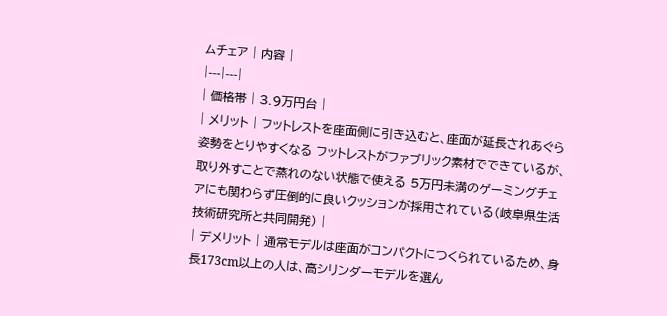ムチェア | 内容 |
|---|---|
| 価格帯 | 3.9万円台 |
| メリット | フットレストを座面側に引き込むと、座面が延長されあぐら姿勢をとりやすくなる フットレストがファブリック素材でできているが、取り外すことで蒸れのない状態で使える 5万円未満のゲーミングチェアにも関わらず圧倒的に良いクッションが採用されている(岐阜県生活技術研究所と共同開発) |
| デメリット | 通常モデルは座面がコンパクトにつくられているため、身長173cm以上の人は、高シリンダーモデルを選ん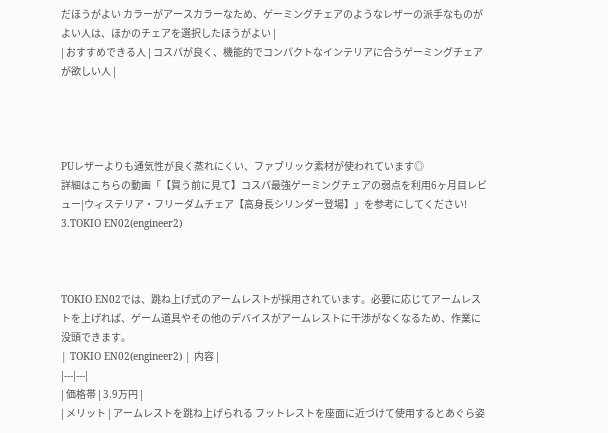だほうがよい カラーがアースカラーなため、ゲーミングチェアのようなレザーの派手なものがよい人は、ほかのチェアを選択したほうがよい |
| おすすめできる人 | コスパが良く、機能的でコンパクトなインテリアに合うゲーミングチェアが欲しい人 |




PUレザーよりも通気性が良く蒸れにくい、ファブリック素材が使われています◎
詳細はこちらの動画「【買う前に見て】コスパ最強ゲーミングチェアの弱点を利用6ヶ月目レビュー|ウィステリア・フリーダムチェア【高身長シリンダー登場】」を参考にしてください!
3.TOKIO EN02(engineer2)



TOKIO EN02では、跳ね上げ式のアームレストが採用されています。必要に応じてアームレストを上げれば、ゲーム道具やその他のデバイスがアームレストに干渉がなくなるため、作業に没頭できます。
| TOKIO EN02(engineer2) | 内容 |
|---|---|
| 価格帯 | 3.9万円 |
| メリット | アームレストを跳ね上げられる フットレストを座面に近づけて使用するとあぐら姿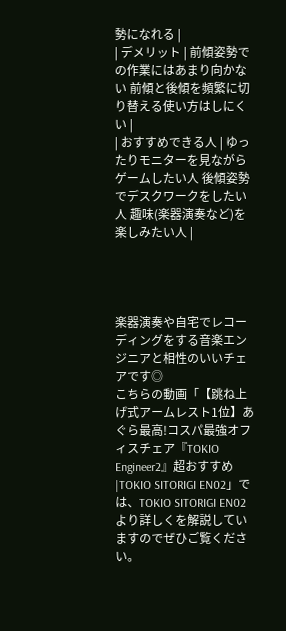勢になれる |
| デメリット | 前傾姿勢での作業にはあまり向かない 前傾と後傾を頻繁に切り替える使い方はしにくい |
| おすすめできる人 | ゆったりモニターを見ながらゲームしたい人 後傾姿勢でデスクワークをしたい人 趣味(楽器演奏など)を楽しみたい人 |




楽器演奏や自宅でレコーディングをする音楽エンジニアと相性のいいチェアです◎
こちらの動画「【跳ね上げ式アームレスト1位】あぐら最高!コスパ最強オフィスチェア『TOKIO Engineer2』超おすすめ|TOKIO SITORIGI EN02」では、TOKIO SITORIGI EN02より詳しくを解説していますのでぜひご覧ください。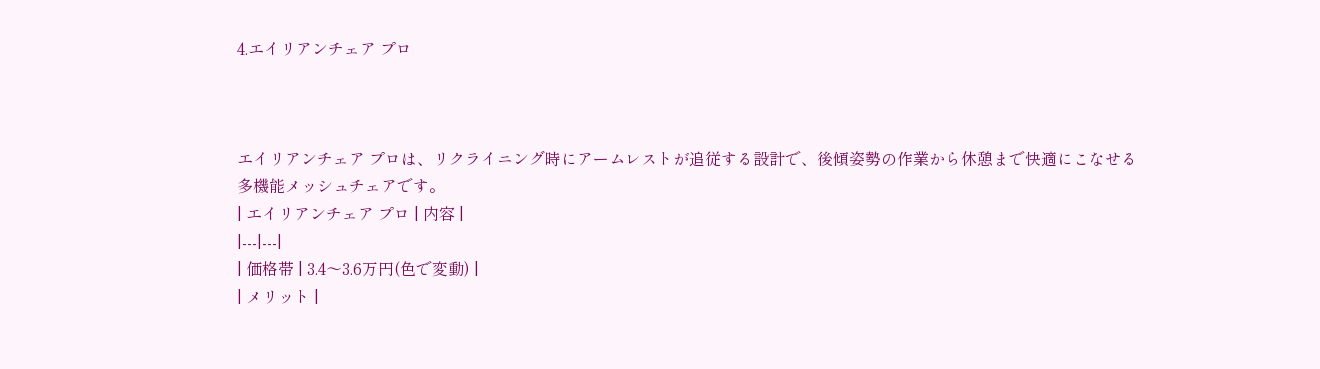4.エイリアンチェア プロ



エイリアンチェア プロは、リクライニング時にアームレストが追従する設計で、後傾姿勢の作業から休憩まで快適にこなせる多機能メッシュチェアです。
| エイリアンチェア プロ | 内容 |
|---|---|
| 価格帯 | 3.4〜3.6万円(色で変動) |
| メリット |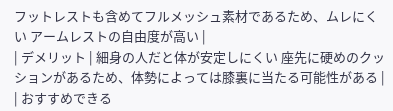フットレストも含めてフルメッシュ素材であるため、ムレにくい アームレストの自由度が高い |
| デメリット | 細身の人だと体が安定しにくい 座先に硬めのクッションがあるため、体勢によっては膝裏に当たる可能性がある |
| おすすめできる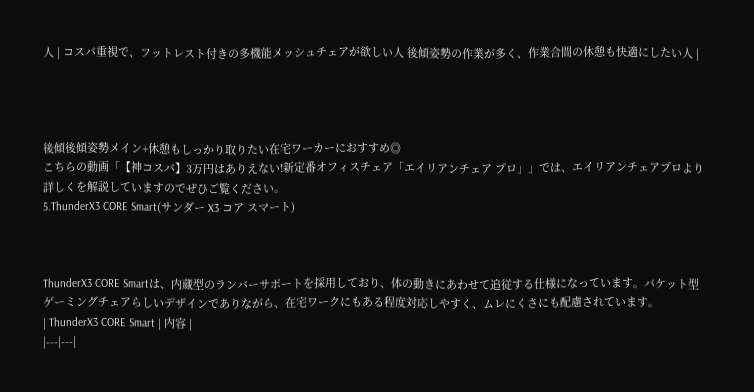人 | コスパ重視で、フットレスト付きの多機能メッシュチェアが欲しい人 後傾姿勢の作業が多く、作業合間の休憩も快適にしたい人 |




後傾後傾姿勢メイン+休憩もしっかり取りたい在宅ワーカーにおすすめ◎
こちらの動画「【神コスパ】3万円はありえない!新定番オフィスチェア「エイリアンチェア プロ」」では、エイリアンチェアプロより詳しくを解説していますのでぜひご覧ください。
5.ThunderX3 CORE Smart(サンダー X3 コア スマート)



ThunderX3 CORE Smartは、内蔵型のランバーサポートを採用しており、体の動きにあわせて追従する仕様になっています。バケット型ゲーミングチェアらしいデザインでありながら、在宅ワークにもある程度対応しやすく、ムレにくさにも配慮されています。
| ThunderX3 CORE Smart | 内容 |
|---|---|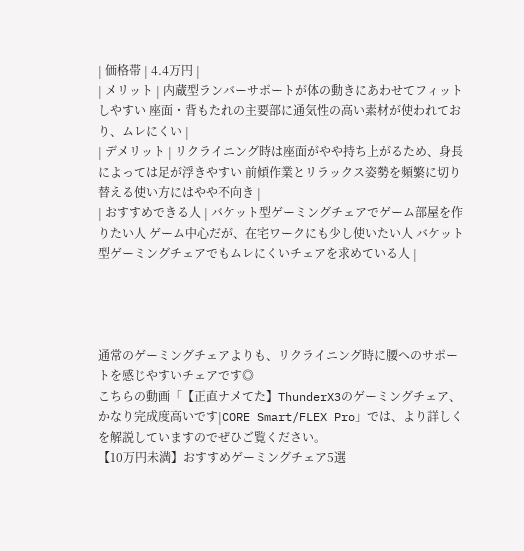| 価格帯 | 4.4万円 |
| メリット | 内蔵型ランバーサポートが体の動きにあわせてフィットしやすい 座面・背もたれの主要部に通気性の高い素材が使われており、ムレにくい |
| デメリット | リクライニング時は座面がやや持ち上がるため、身長によっては足が浮きやすい 前傾作業とリラックス姿勢を頻繁に切り替える使い方にはやや不向き |
| おすすめできる人 | バケット型ゲーミングチェアでゲーム部屋を作りたい人 ゲーム中心だが、在宅ワークにも少し使いたい人 バケット型ゲーミングチェアでもムレにくいチェアを求めている人 |




通常のゲーミングチェアよりも、リクライニング時に腰へのサポートを感じやすいチェアです◎
こちらの動画「【正直ナメてた】ThunderX3のゲーミングチェア、かなり完成度高いです|CORE Smart/FLEX Pro」では、より詳しくを解説していますのでぜひご覧ください。
【10万円未満】おすすめゲーミングチェア5選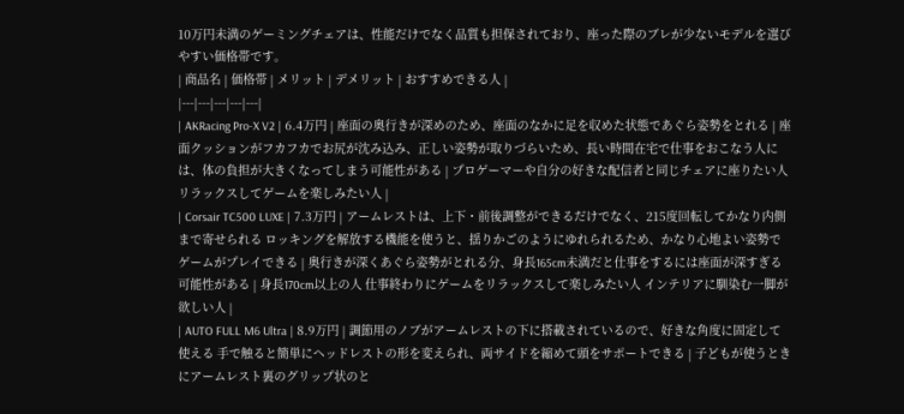10万円未満のゲーミングチェアは、性能だけでなく品質も担保されており、座った際のブレが少ないモデルを選びやすい価格帯です。
| 商品名 | 価格帯 | メリット | デメリット | おすすめできる人 |
|---|---|---|---|---|
| AKRacing Pro-X V2 | 6.4万円 | 座面の奥行きが深めのため、座面のなかに足を収めた状態であぐら姿勢をとれる | 座面クッションがフカフカでお尻が沈み込み、正しい姿勢が取りづらいため、長い時間在宅で仕事をおこなう人には、体の負担が大きくなってしまう可能性がある | プロゲーマーや自分の好きな配信者と同じチェアに座りたい人 リラックスしてゲームを楽しみたい人 |
| Corsair TC500 LUXE | 7.3万円 | アームレストは、上下・前後調整ができるだけでなく、215度回転してかなり内側まで寄せられる ロッキングを解放する機能を使うと、揺りかごのようにゆれられるため、かなり心地よい姿勢でゲームがプレイできる | 奥行きが深くあぐら姿勢がとれる分、身長165cm未満だと仕事をするには座面が深すぎる可能性がある | 身長170cm以上の人 仕事終わりにゲームをリラックスして楽しみたい人 インテリアに馴染む一脚が欲しい人 |
| AUTO FULL M6 Ultra | 8.9万円 | 調節用のノブがアームレストの下に搭載されているので、好きな角度に固定して使える 手で触ると簡単にヘッドレストの形を変えられ、両サイドを縮めて頭をサポートできる | 子どもが使うときにアームレスト裏のグリップ状のと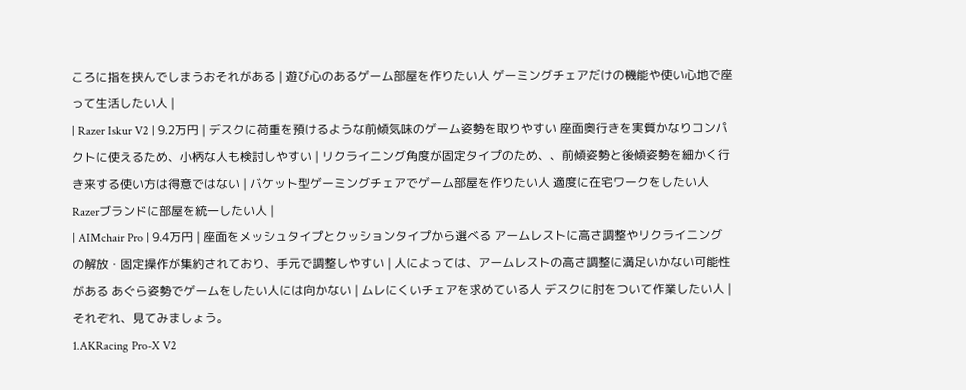ころに指を挟んでしまうおそれがある | 遊び心のあるゲーム部屋を作りたい人 ゲーミングチェアだけの機能や使い心地で座って生活したい人 |
| Razer Iskur V2 | 9.2万円 | デスクに荷重を預けるような前傾気味のゲーム姿勢を取りやすい 座面奥行きを実質かなりコンパクトに使えるため、小柄な人も検討しやすい | リクライニング角度が固定タイプのため、、前傾姿勢と後傾姿勢を細かく行き来する使い方は得意ではない | バケット型ゲーミングチェアでゲーム部屋を作りたい人 適度に在宅ワークをしたい人 Razerブランドに部屋を統一したい人 |
| AIMchair Pro | 9.4万円 | 座面をメッシュタイプとクッションタイプから選べる アームレストに高さ調整やリクライニングの解放・固定操作が集約されており、手元で調整しやすい | 人によっては、アームレストの高さ調整に満足いかない可能性がある あぐら姿勢でゲームをしたい人には向かない | ムレにくいチェアを求めている人 デスクに肘をついて作業したい人 |
それぞれ、見てみましょう。
1.AKRacing Pro-X V2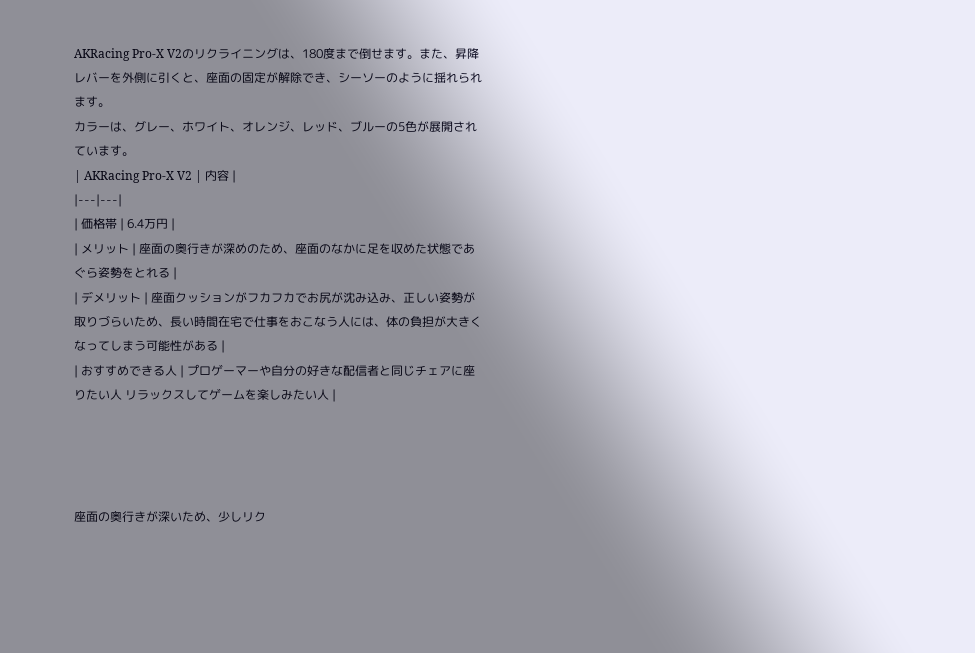AKRacing Pro-X V2のリクライニングは、180度まで倒せます。また、昇降レバーを外側に引くと、座面の固定が解除でき、シーソーのように揺れられます。
カラーは、グレー、ホワイト、オレンジ、レッド、ブルーの5色が展開されています。
| AKRacing Pro-X V2 | 内容 |
|---|---|
| 価格帯 | 6.4万円 |
| メリット | 座面の奥行きが深めのため、座面のなかに足を収めた状態であぐら姿勢をとれる |
| デメリット | 座面クッションがフカフカでお尻が沈み込み、正しい姿勢が取りづらいため、長い時間在宅で仕事をおこなう人には、体の負担が大きくなってしまう可能性がある |
| おすすめできる人 | プロゲーマーや自分の好きな配信者と同じチェアに座りたい人 リラックスしてゲームを楽しみたい人 |




座面の奥行きが深いため、少しリク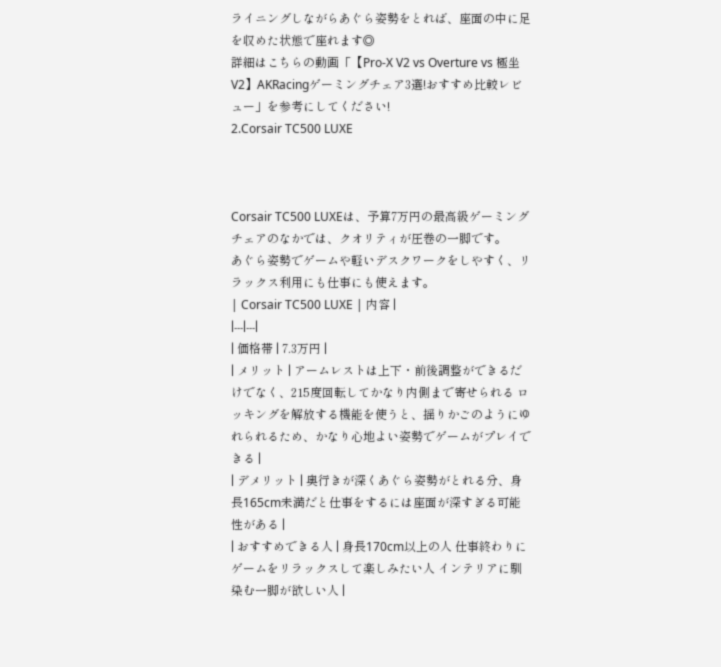ライニングしながらあぐら姿勢をとれば、座面の中に足を収めた状態で座れます◎
詳細はこちらの動画「【Pro-X V2 vs Overture vs 極坐 V2】AKRacingゲーミングチェア3選!おすすめ比較レビュー」を参考にしてください!
2.Corsair TC500 LUXE



Corsair TC500 LUXEは、予算7万円の最高級ゲーミングチェアのなかでは、クオリティが圧巻の一脚です。
あぐら姿勢でゲームや軽いデスクワークをしやすく、リラックス利用にも仕事にも使えます。
| Corsair TC500 LUXE | 内容 |
|---|---|
| 価格帯 | 7.3万円 |
| メリット | アームレストは上下・前後調整ができるだけでなく、215度回転してかなり内側まで寄せられる ロッキングを解放する機能を使うと、揺りかごのようにゆれられるため、かなり心地よい姿勢でゲームがプレイできる |
| デメリット | 奥行きが深くあぐら姿勢がとれる分、身長165cm未満だと仕事をするには座面が深すぎる可能性がある |
| おすすめできる人 | 身長170cm以上の人 仕事終わりにゲームをリラックスして楽しみたい人 インテリアに馴染む一脚が欲しい人 |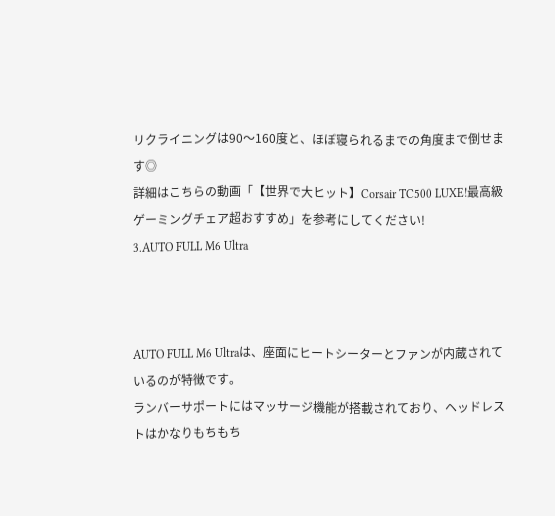リクライニングは90〜160度と、ほぼ寝られるまでの角度まで倒せます◎
詳細はこちらの動画「【世界で大ヒット】Corsair TC500 LUXE!最高級ゲーミングチェア超おすすめ」を参考にしてください!
3.AUTO FULL M6 Ultra



AUTO FULL M6 Ultraは、座面にヒートシーターとファンが内蔵されているのが特徴です。
ランバーサポートにはマッサージ機能が搭載されており、ヘッドレストはかなりもちもち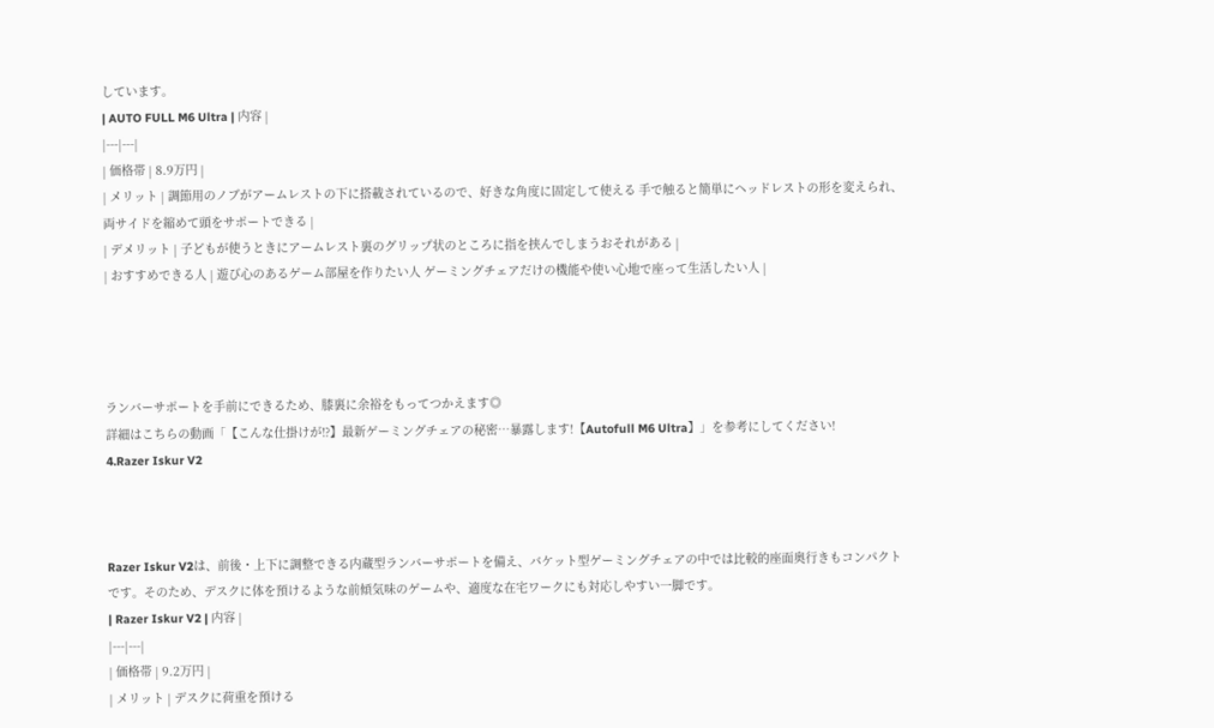しています。
| AUTO FULL M6 Ultra | 内容 |
|---|---|
| 価格帯 | 8.9万円 |
| メリット | 調節用のノブがアームレストの下に搭載されているので、好きな角度に固定して使える 手で触ると簡単にヘッドレストの形を変えられ、両サイドを縮めて頭をサポートできる |
| デメリット | 子どもが使うときにアームレスト裏のグリップ状のところに指を挟んでしまうおそれがある |
| おすすめできる人 | 遊び心のあるゲーム部屋を作りたい人 ゲーミングチェアだけの機能や使い心地で座って生活したい人 |




ランバーサポートを手前にできるため、膝裏に余裕をもってつかえます◎
詳細はこちらの動画「【こんな仕掛けが⁉】最新ゲーミングチェアの秘密…暴露します!【Autofull M6 Ultra】」を参考にしてください!
4.Razer Iskur V2



Razer Iskur V2は、前後・上下に調整できる内蔵型ランバーサポートを備え、バケット型ゲーミングチェアの中では比較的座面奥行きもコンパクトです。そのため、デスクに体を預けるような前傾気味のゲームや、適度な在宅ワークにも対応しやすい一脚です。
| Razer Iskur V2 | 内容 |
|---|---|
| 価格帯 | 9.2万円 |
| メリット | デスクに荷重を預ける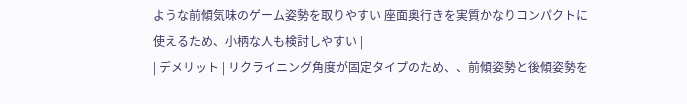ような前傾気味のゲーム姿勢を取りやすい 座面奥行きを実質かなりコンパクトに使えるため、小柄な人も検討しやすい |
| デメリット | リクライニング角度が固定タイプのため、、前傾姿勢と後傾姿勢を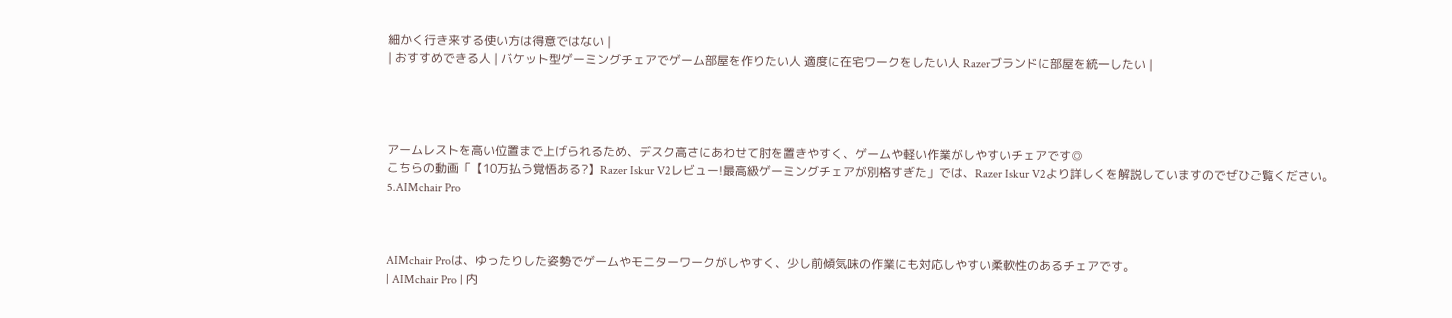細かく行き来する使い方は得意ではない |
| おすすめできる人 | バケット型ゲーミングチェアでゲーム部屋を作りたい人 適度に在宅ワークをしたい人 Razerブランドに部屋を統一したい |




アームレストを高い位置まで上げられるため、デスク高さにあわせて肘を置きやすく、ゲームや軽い作業がしやすいチェアです◎
こちらの動画「【10万払う覚悟ある?】Razer Iskur V2レビュー!最高級ゲーミングチェアが別格すぎた」では、Razer Iskur V2より詳しくを解説していますのでぜひご覧ください。
5.AIMchair Pro



AIMchair Proは、ゆったりした姿勢でゲームやモニターワークがしやすく、少し前傾気味の作業にも対応しやすい柔軟性のあるチェアです。
| AIMchair Pro | 内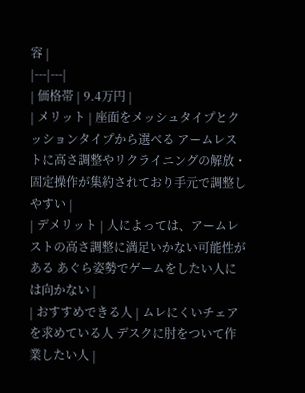容 |
|---|---|
| 価格帯 | 9.4万円 |
| メリット | 座面をメッシュタイプとクッションタイプから選べる アームレストに高さ調整やリクライニングの解放・固定操作が集約されており手元で調整しやすい |
| デメリット | 人によっては、アームレストの高さ調整に満足いかない可能性がある あぐら姿勢でゲームをしたい人には向かない |
| おすすめできる人 | ムレにくいチェアを求めている人 デスクに肘をついて作業したい人 |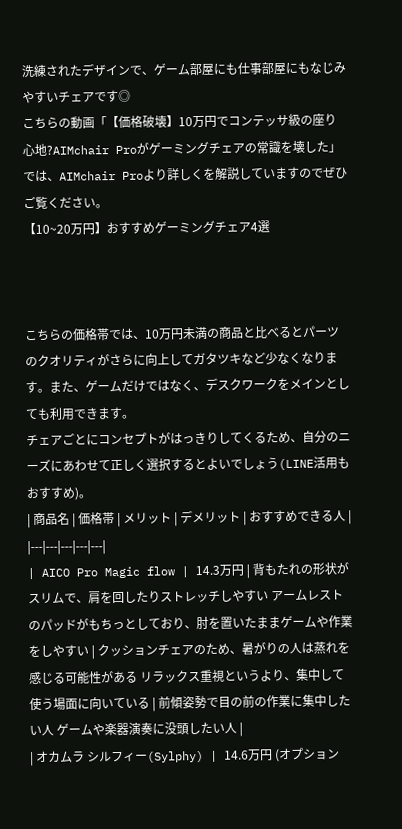洗練されたデザインで、ゲーム部屋にも仕事部屋にもなじみやすいチェアです◎
こちらの動画「【価格破壊】10万円でコンテッサ級の座り心地?AIMchair Proがゲーミングチェアの常識を壊した」では、AIMchair Proより詳しくを解説していますのでぜひご覧ください。
【10~20万円】おすすめゲーミングチェア4選



こちらの価格帯では、10万円未満の商品と比べるとパーツのクオリティがさらに向上してガタツキなど少なくなります。また、ゲームだけではなく、デスクワークをメインとしても利用できます。
チェアごとにコンセプトがはっきりしてくるため、自分のニーズにあわせて正しく選択するとよいでしょう(LINE活用もおすすめ)。
| 商品名 | 価格帯 | メリット | デメリット | おすすめできる人 |
|---|---|---|---|---|
| AICO Pro Magic flow | 14.3万円 | 背もたれの形状がスリムで、肩を回したりストレッチしやすい アームレストのパッドがもちっとしており、肘を置いたままゲームや作業をしやすい | クッションチェアのため、暑がりの人は蒸れを感じる可能性がある リラックス重視というより、集中して使う場面に向いている | 前傾姿勢で目の前の作業に集中したい人 ゲームや楽器演奏に没頭したい人 |
| オカムラ シルフィー(Sylphy) | 14.6万円 (オプション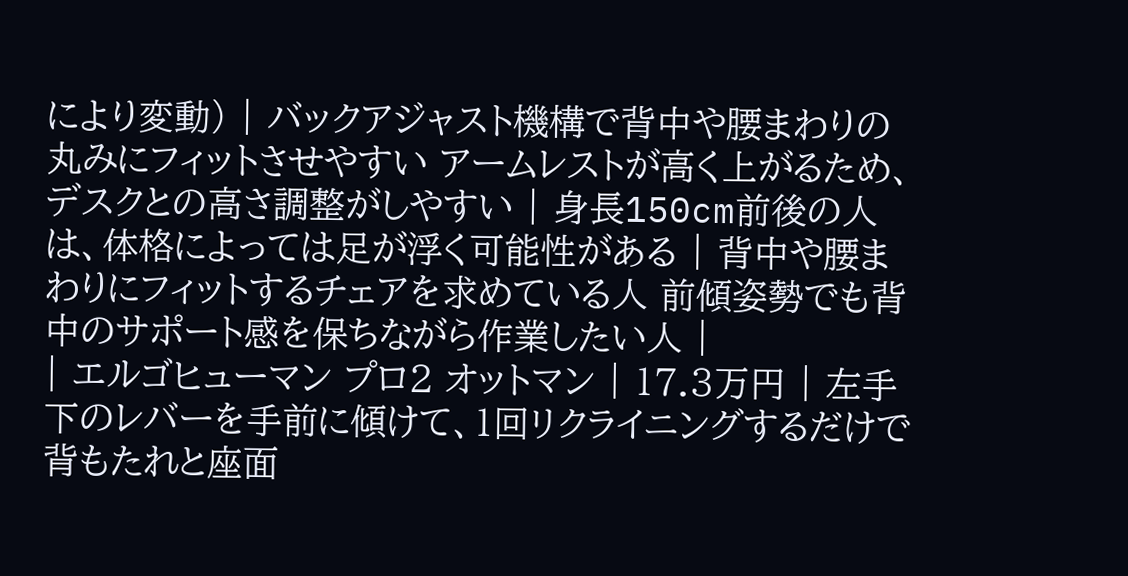により変動) | バックアジャスト機構で背中や腰まわりの丸みにフィットさせやすい アームレストが高く上がるため、デスクとの高さ調整がしやすい | 身長150cm前後の人は、体格によっては足が浮く可能性がある | 背中や腰まわりにフィットするチェアを求めている人 前傾姿勢でも背中のサポート感を保ちながら作業したい人 |
| エルゴヒューマン プロ2 オットマン | 17.3万円 | 左手下のレバーを手前に傾けて、1回リクライニングするだけで背もたれと座面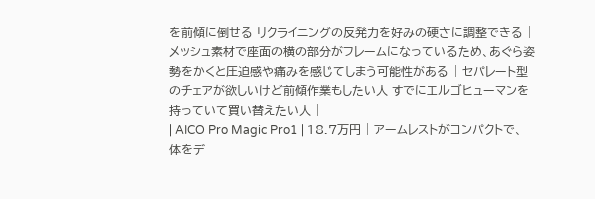を前傾に倒せる リクライニングの反発力を好みの硬さに調整できる | メッシュ素材で座面の横の部分がフレームになっているため、あぐら姿勢をかくと圧迫感や痛みを感じてしまう可能性がある | セパレート型のチェアが欲しいけど前傾作業もしたい人 すでにエルゴヒューマンを持っていて買い替えたい人 |
| AICO Pro Magic Pro1 | 18.7万円 | アームレストがコンパクトで、体をデ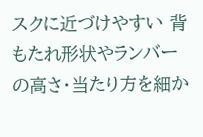スクに近づけやすい 背もたれ形状やランバーの高さ・当たり方を細か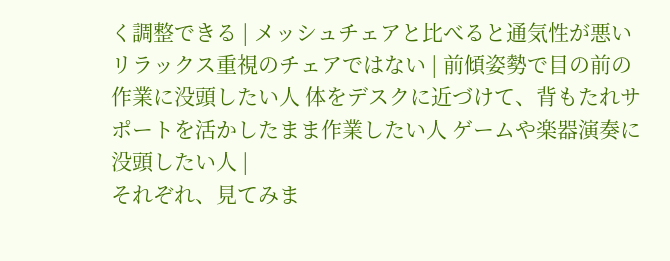く調整できる | メッシュチェアと比べると通気性が悪い リラックス重視のチェアではない | 前傾姿勢で目の前の作業に没頭したい人 体をデスクに近づけて、背もたれサポートを活かしたまま作業したい人 ゲームや楽器演奏に没頭したい人 |
それぞれ、見てみま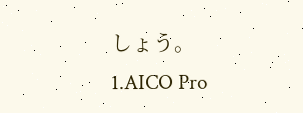しょう。
1.AICO Pro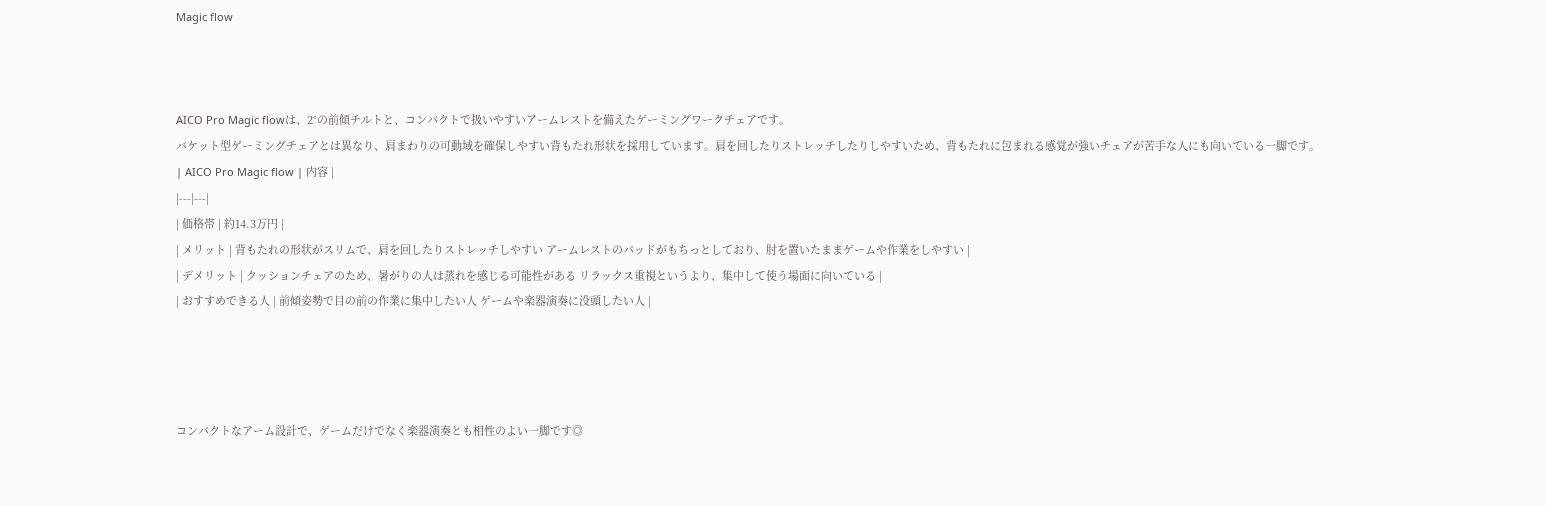Magic flow



AICO Pro Magic flowは、2°の前傾チルトと、コンパクトで扱いやすいアームレストを備えたゲーミングワークチェアです。
バケット型ゲーミングチェアとは異なり、肩まわりの可動域を確保しやすい背もたれ形状を採用しています。肩を回したりストレッチしたりしやすいため、背もたれに包まれる感覚が強いチェアが苦手な人にも向いている一脚です。
| AICO Pro Magic flow | 内容 |
|---|---|
| 価格帯 | 約14.3万円 |
| メリット | 背もたれの形状がスリムで、肩を回したりストレッチしやすい アームレストのパッドがもちっとしており、肘を置いたままゲームや作業をしやすい |
| デメリット | クッションチェアのため、暑がりの人は蒸れを感じる可能性がある リラックス重視というより、集中して使う場面に向いている |
| おすすめできる人 | 前傾姿勢で目の前の作業に集中したい人 ゲームや楽器演奏に没頭したい人 |




コンパクトなアーム設計で、ゲームだけでなく楽器演奏とも相性のよい一脚です◎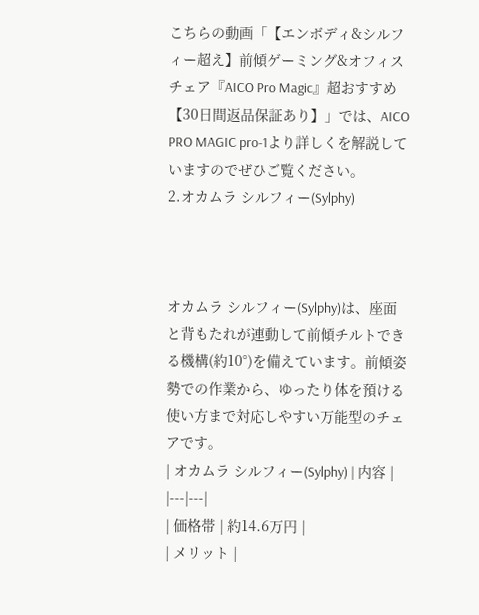こちらの動画「【エンボディ&シルフィー超え】前傾ゲーミング&オフィスチェア『AICO Pro Magic』超おすすめ【30日間返品保証あり】」では、AICO PRO MAGIC pro-1より詳しくを解説していますのでぜひご覧ください。
2.オカムラ シルフィー(Sylphy)



オカムラ シルフィー(Sylphy)は、座面と背もたれが連動して前傾チルトできる機構(約10°)を備えています。前傾姿勢での作業から、ゆったり体を預ける使い方まで対応しやすい万能型のチェアです。
| オカムラ シルフィー(Sylphy) | 内容 |
|---|---|
| 価格帯 | 約14.6万円 |
| メリット |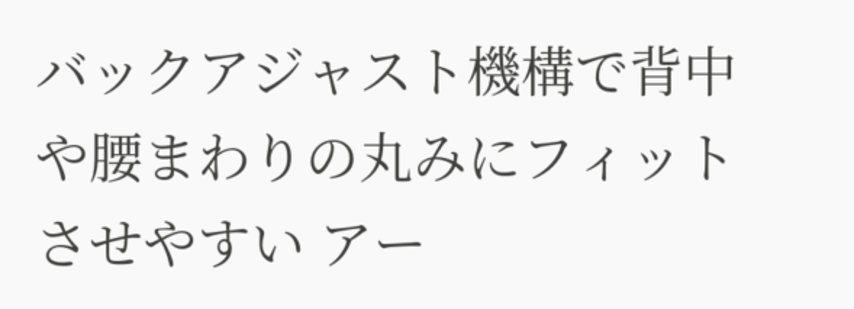バックアジャスト機構で背中や腰まわりの丸みにフィットさせやすい アー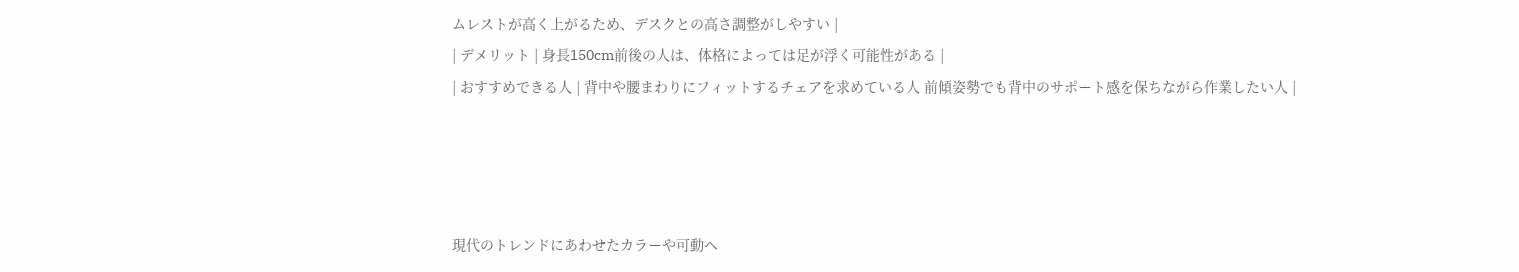ムレストが高く上がるため、デスクとの高さ調整がしやすい |
| デメリット | 身長150cm前後の人は、体格によっては足が浮く可能性がある |
| おすすめできる人 | 背中や腰まわりにフィットするチェアを求めている人 前傾姿勢でも背中のサポート感を保ちながら作業したい人 |




現代のトレンドにあわせたカラーや可動ヘ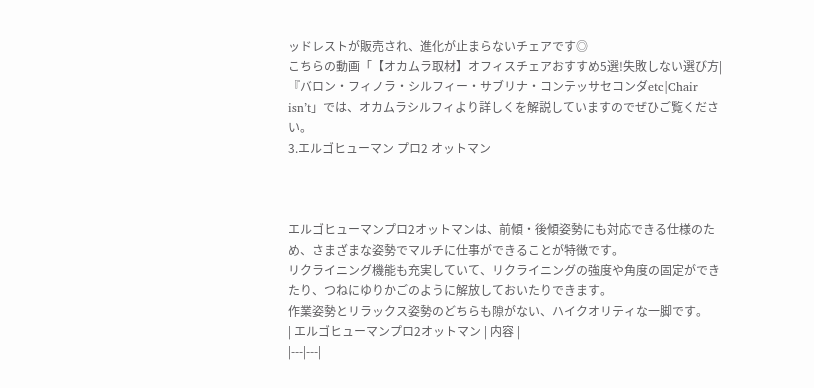ッドレストが販売され、進化が止まらないチェアです◎
こちらの動画「【オカムラ取材】オフィスチェアおすすめ5選!失敗しない選び方|『バロン・フィノラ・シルフィー・サブリナ・コンテッサセコンダetc|Chair isn’t」では、オカムラシルフィより詳しくを解説していますのでぜひご覧ください。
3.エルゴヒューマン プロ2 オットマン



エルゴヒューマンプロ2オットマンは、前傾・後傾姿勢にも対応できる仕様のため、さまざまな姿勢でマルチに仕事ができることが特徴です。
リクライニング機能も充実していて、リクライニングの強度や角度の固定ができたり、つねにゆりかごのように解放しておいたりできます。
作業姿勢とリラックス姿勢のどちらも隙がない、ハイクオリティな一脚です。
| エルゴヒューマンプロ2オットマン | 内容 |
|---|---|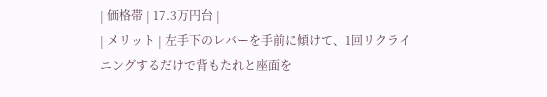| 価格帯 | 17.3万円台 |
| メリット | 左手下のレバーを手前に傾けて、1回リクライニングするだけで背もたれと座面を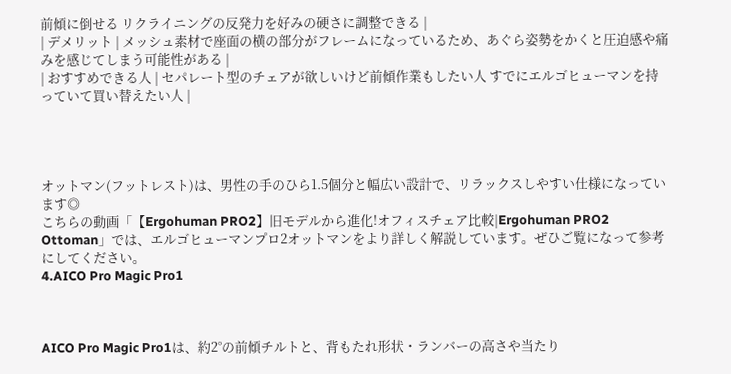前傾に倒せる リクライニングの反発力を好みの硬さに調整できる |
| デメリット | メッシュ素材で座面の横の部分がフレームになっているため、あぐら姿勢をかくと圧迫感や痛みを感じてしまう可能性がある |
| おすすめできる人 | セパレート型のチェアが欲しいけど前傾作業もしたい人 すでにエルゴヒューマンを持っていて買い替えたい人 |




オットマン(フットレスト)は、男性の手のひら1.5個分と幅広い設計で、リラックスしやすい仕様になっています◎
こちらの動画「【Ergohuman PRO2】旧モデルから進化!オフィスチェア比較|Ergohuman PRO2 Ottoman」では、エルゴヒューマンプロ2オットマンをより詳しく解説しています。ぜひご覧になって参考にしてください。
4.AICO Pro Magic Pro1



AICO Pro Magic Pro1は、約2°の前傾チルトと、背もたれ形状・ランバーの高さや当たり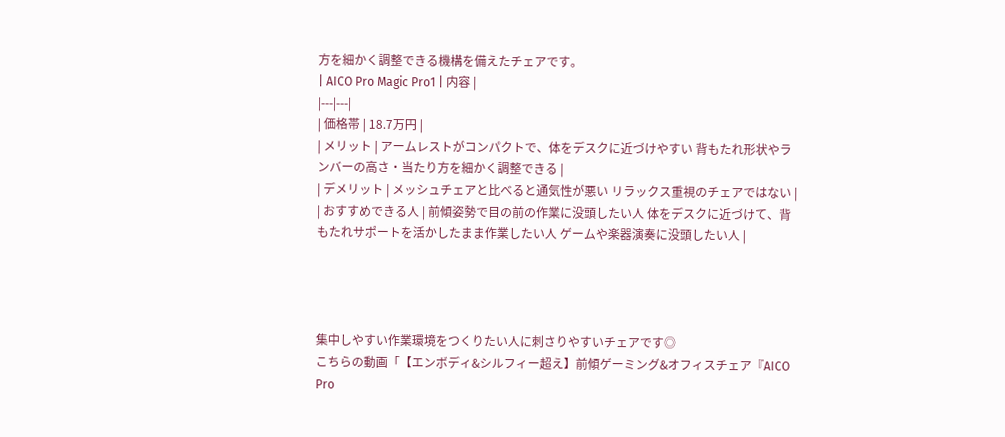方を細かく調整できる機構を備えたチェアです。
| AICO Pro Magic Pro1 | 内容 |
|---|---|
| 価格帯 | 18.7万円 |
| メリット | アームレストがコンパクトで、体をデスクに近づけやすい 背もたれ形状やランバーの高さ・当たり方を細かく調整できる |
| デメリット | メッシュチェアと比べると通気性が悪い リラックス重視のチェアではない |
| おすすめできる人 | 前傾姿勢で目の前の作業に没頭したい人 体をデスクに近づけて、背もたれサポートを活かしたまま作業したい人 ゲームや楽器演奏に没頭したい人 |




集中しやすい作業環境をつくりたい人に刺さりやすいチェアです◎
こちらの動画「【エンボディ&シルフィー超え】前傾ゲーミング&オフィスチェア『AICO Pro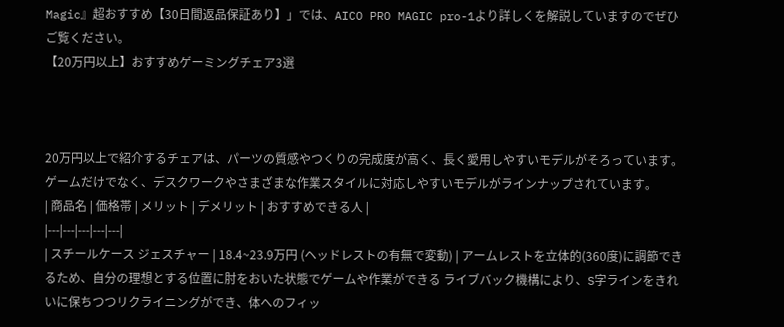Magic』超おすすめ【30日間返品保証あり】」では、AICO PRO MAGIC pro-1より詳しくを解説していますのでぜひご覧ください。
【20万円以上】おすすめゲーミングチェア3選



20万円以上で紹介するチェアは、パーツの質感やつくりの完成度が高く、長く愛用しやすいモデルがそろっています。ゲームだけでなく、デスクワークやさまざまな作業スタイルに対応しやすいモデルがラインナップされています。
| 商品名 | 価格帯 | メリット | デメリット | おすすめできる人 |
|---|---|---|---|---|
| スチールケース ジェスチャー | 18.4~23.9万円 (ヘッドレストの有無で変動) | アームレストを立体的(360度)に調節できるため、自分の理想とする位置に肘をおいた状態でゲームや作業ができる ライブバック機構により、S字ラインをきれいに保ちつつリクライニングができ、体へのフィッ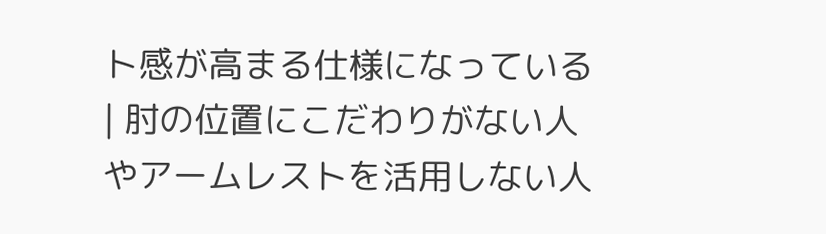ト感が高まる仕様になっている | 肘の位置にこだわりがない人やアームレストを活用しない人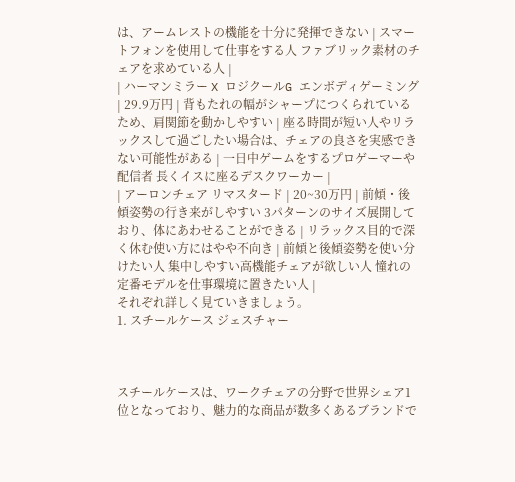は、アームレストの機能を十分に発揮できない | スマートフォンを使用して仕事をする人 ファブリック素材のチェアを求めている人 |
| ハーマンミラー X ロジクールG エンボディゲーミング | 29.9万円 | 背もたれの幅がシャープにつくられているため、肩関節を動かしやすい | 座る時間が短い人やリラックスして過ごしたい場合は、チェアの良さを実感できない可能性がある | 一日中ゲームをするプロゲーマーや配信者 長くイスに座るデスクワーカー |
| アーロンチェア リマスタード | 20~30万円 | 前傾・後傾姿勢の行き来がしやすい 3パターンのサイズ展開しており、体にあわせることができる | リラックス目的で深く休む使い方にはやや不向き | 前傾と後傾姿勢を使い分けたい人 集中しやすい高機能チェアが欲しい人 憧れの定番モデルを仕事環境に置きたい人 |
それぞれ詳しく見ていきましょう。
1. スチールケース ジェスチャー



スチールケースは、ワークチェアの分野で世界シェア1位となっており、魅力的な商品が数多くあるブランドで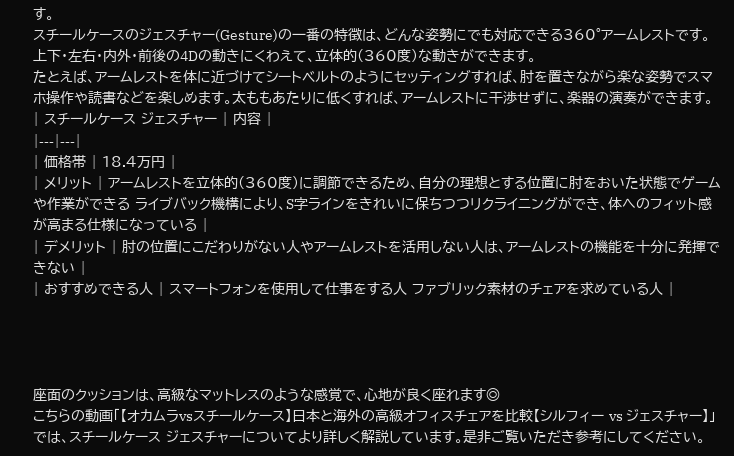す。
スチールケースのジェスチャー(Gesture)の一番の特徴は、どんな姿勢にでも対応できる360°アームレストです。上下・左右・内外・前後の4Dの動きにくわえて、立体的(360度)な動きができます。
たとえば、アームレストを体に近づけてシートベルトのようにセッティングすれば、肘を置きながら楽な姿勢でスマホ操作や読書などを楽しめます。太ももあたりに低くすれば、アームレストに干渉せずに、楽器の演奏ができます。
| スチールケース ジェスチャー | 内容 |
|---|---|
| 価格帯 | 18.4万円 |
| メリット | アームレストを立体的(360度)に調節できるため、自分の理想とする位置に肘をおいた状態でゲームや作業ができる ライブバック機構により、S字ラインをきれいに保ちつつリクライニングができ、体へのフィット感が高まる仕様になっている |
| デメリット | 肘の位置にこだわりがない人やアームレストを活用しない人は、アームレストの機能を十分に発揮できない |
| おすすめできる人 | スマートフォンを使用して仕事をする人 ファブリック素材のチェアを求めている人 |




座面のクッションは、高級なマットレスのような感覚で、心地が良く座れます◎
こちらの動画「【オカムラvsスチールケース】日本と海外の高級オフィスチェアを比較【シルフィー vs ジェスチャー】」では、スチールケース ジェスチャーについてより詳しく解説しています。是非ご覧いただき参考にしてください。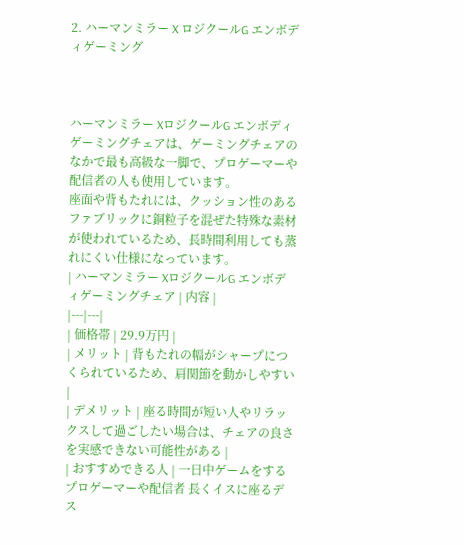2. ハーマンミラー X ロジクールG エンボディゲーミング



ハーマンミラー XロジクールG エンボディゲーミングチェアは、ゲーミングチェアのなかで最も高級な一脚で、プロゲーマーや配信者の人も使用しています。
座面や背もたれには、クッション性のあるファブリックに銅粒子を混ぜた特殊な素材が使われているため、長時間利用しても蒸れにくい仕様になっています。
| ハーマンミラー XロジクールG エンボディゲーミングチェア | 内容 |
|---|---|
| 価格帯 | 29.9万円 |
| メリット | 背もたれの幅がシャープにつくられているため、肩関節を動かしやすい |
| デメリット | 座る時間が短い人やリラックスして過ごしたい場合は、チェアの良さを実感できない可能性がある |
| おすすめできる人 | 一日中ゲームをするプロゲーマーや配信者 長くイスに座るデス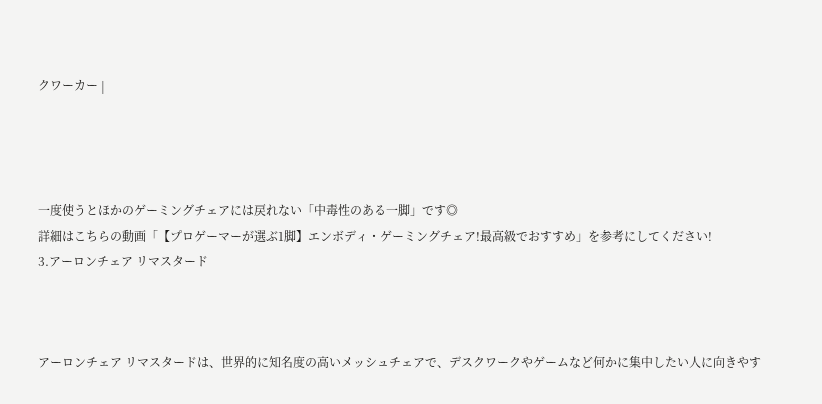クワーカー |




一度使うとほかのゲーミングチェアには戻れない「中毒性のある一脚」です◎
詳細はこちらの動画「【プロゲーマーが選ぶ1脚】エンボディ・ゲーミングチェア!最高級でおすすめ」を参考にしてください!
3.アーロンチェア リマスタード



アーロンチェア リマスタードは、世界的に知名度の高いメッシュチェアで、デスクワークやゲームなど何かに集中したい人に向きやす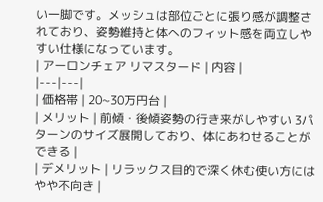い一脚です。メッシュは部位ごとに張り感が調整されており、姿勢維持と体へのフィット感を両立しやすい仕様になっています。
| アーロンチェア リマスタード | 内容 |
|---|---|
| 価格帯 | 20~30万円台 |
| メリット | 前傾・後傾姿勢の行き来がしやすい 3パターンのサイズ展開しており、体にあわせることができる |
| デメリット | リラックス目的で深く休む使い方にはやや不向き |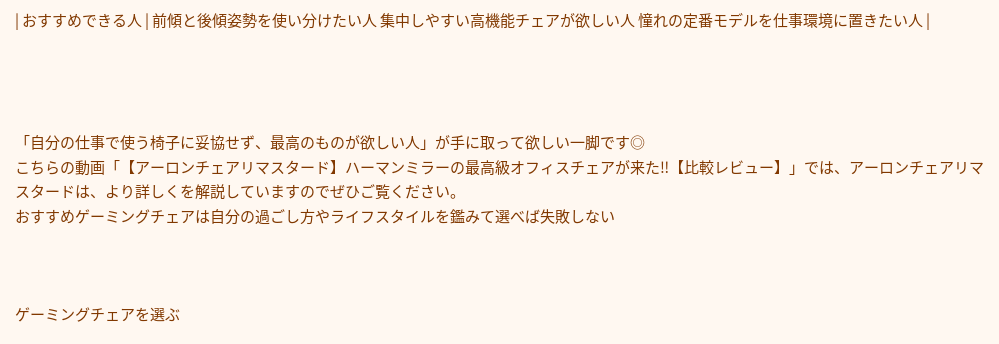| おすすめできる人 | 前傾と後傾姿勢を使い分けたい人 集中しやすい高機能チェアが欲しい人 憧れの定番モデルを仕事環境に置きたい人 |




「自分の仕事で使う椅子に妥協せず、最高のものが欲しい人」が手に取って欲しい一脚です◎
こちらの動画「【アーロンチェアリマスタード】ハーマンミラーの最高級オフィスチェアが来た‼【比較レビュー】」では、アーロンチェアリマスタードは、より詳しくを解説していますのでぜひご覧ください。
おすすめゲーミングチェアは自分の過ごし方やライフスタイルを鑑みて選べば失敗しない



ゲーミングチェアを選ぶ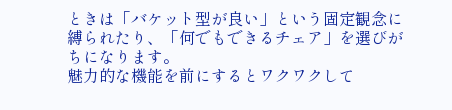ときは「バケット型が良い」という固定観念に縛られたり、「何でもできるチェア」を選びがちになります。
魅力的な機能を前にするとワクワクして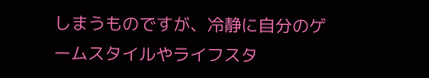しまうものですが、冷静に自分のゲームスタイルやライフスタ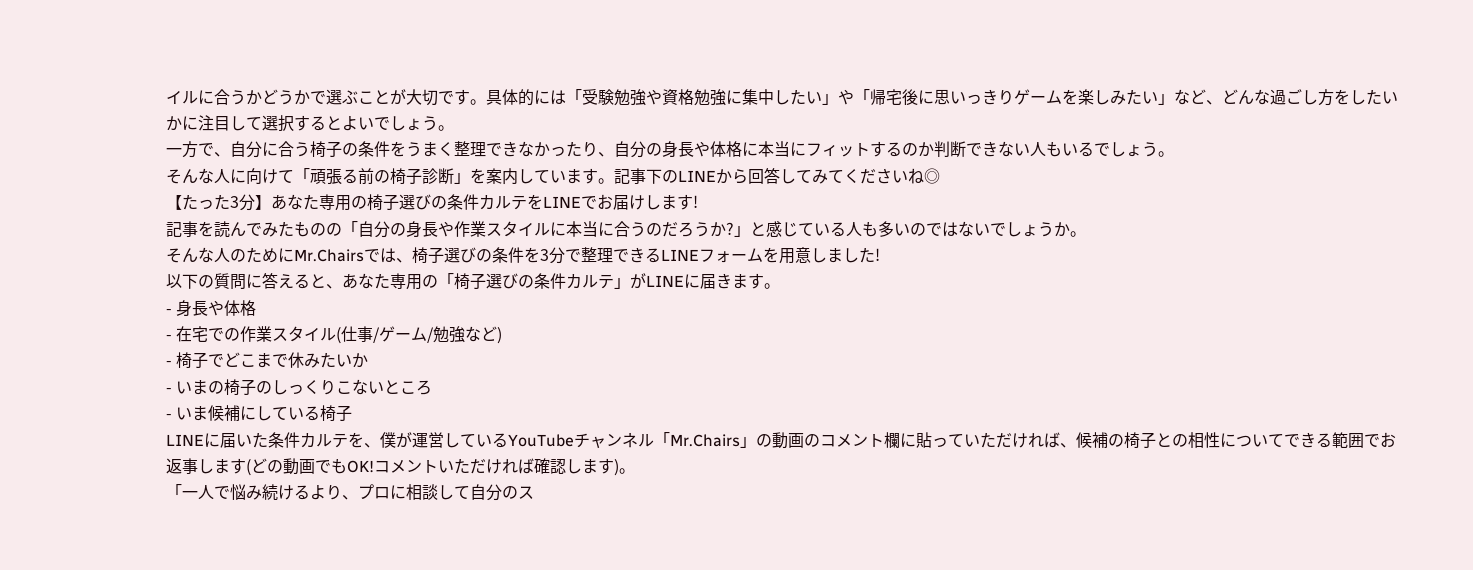イルに合うかどうかで選ぶことが大切です。具体的には「受験勉強や資格勉強に集中したい」や「帰宅後に思いっきりゲームを楽しみたい」など、どんな過ごし方をしたいかに注目して選択するとよいでしょう。
一方で、自分に合う椅子の条件をうまく整理できなかったり、自分の身長や体格に本当にフィットするのか判断できない人もいるでしょう。
そんな人に向けて「頑張る前の椅子診断」を案内しています。記事下のLINEから回答してみてくださいね◎
【たった3分】あなた専用の椅子選びの条件カルテをLINEでお届けします!
記事を読んでみたものの「自分の身長や作業スタイルに本当に合うのだろうか?」と感じている人も多いのではないでしょうか。
そんな人のためにMr.Chairsでは、椅子選びの条件を3分で整理できるLINEフォームを用意しました!
以下の質問に答えると、あなた専用の「椅子選びの条件カルテ」がLINEに届きます。
- 身長や体格
- 在宅での作業スタイル(仕事/ゲーム/勉強など)
- 椅子でどこまで休みたいか
- いまの椅子のしっくりこないところ
- いま候補にしている椅子
LINEに届いた条件カルテを、僕が運営しているYouTubeチャンネル「Mr.Chairs」の動画のコメント欄に貼っていただければ、候補の椅子との相性についてできる範囲でお返事します(どの動画でもOK!コメントいただければ確認します)。
「一人で悩み続けるより、プロに相談して自分のス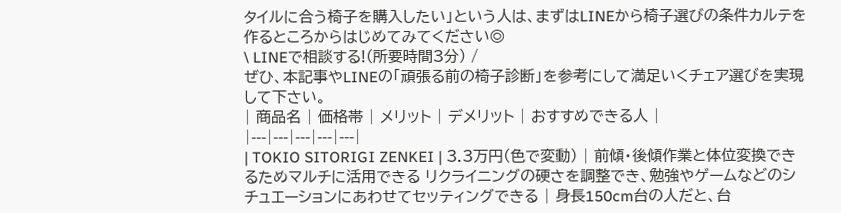タイルに合う椅子を購入したい」という人は、まずはLINEから椅子選びの条件カルテを作るところからはじめてみてください◎
\ LINEで相談する!(所要時間3分) /
ぜひ、本記事やLINEの「頑張る前の椅子診断」を参考にして満足いくチェア選びを実現して下さい。
| 商品名 | 価格帯 | メリット | デメリット | おすすめできる人 |
|---|---|---|---|---|
| TOKIO SITORIGI ZENKEI | 3.3万円(色で変動) | 前傾・後傾作業と体位変換できるためマルチに活用できる リクライニングの硬さを調整でき、勉強やゲームなどのシチュエーションにあわせてセッティングできる | 身長150cm台の人だと、台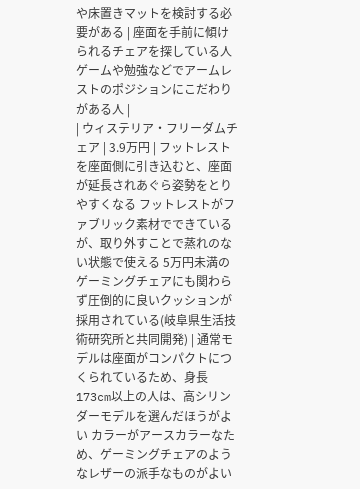や床置きマットを検討する必要がある | 座面を手前に傾けられるチェアを探している人 ゲームや勉強などでアームレストのポジションにこだわりがある人 |
| ウィステリア・フリーダムチェア | 3.9万円 | フットレストを座面側に引き込むと、座面が延長されあぐら姿勢をとりやすくなる フットレストがファブリック素材でできているが、取り外すことで蒸れのない状態で使える 5万円未満のゲーミングチェアにも関わらず圧倒的に良いクッションが採用されている(岐阜県生活技術研究所と共同開発) | 通常モデルは座面がコンパクトにつくられているため、身長173cm以上の人は、高シリンダーモデルを選んだほうがよい カラーがアースカラーなため、ゲーミングチェアのようなレザーの派手なものがよい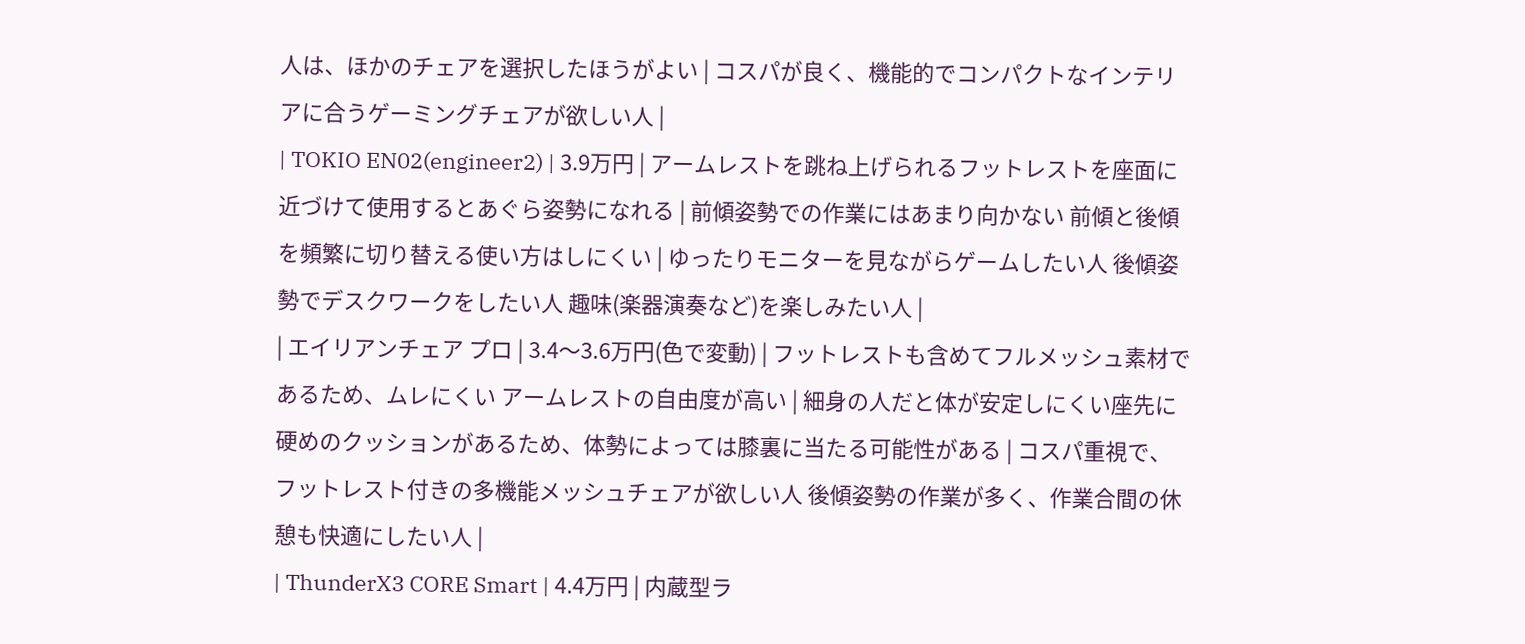人は、ほかのチェアを選択したほうがよい | コスパが良く、機能的でコンパクトなインテリアに合うゲーミングチェアが欲しい人 |
| TOKIO EN02(engineer2) | 3.9万円 | アームレストを跳ね上げられるフットレストを座面に近づけて使用するとあぐら姿勢になれる | 前傾姿勢での作業にはあまり向かない 前傾と後傾を頻繁に切り替える使い方はしにくい | ゆったりモニターを見ながらゲームしたい人 後傾姿勢でデスクワークをしたい人 趣味(楽器演奏など)を楽しみたい人 |
| エイリアンチェア プロ | 3.4〜3.6万円(色で変動) | フットレストも含めてフルメッシュ素材であるため、ムレにくい アームレストの自由度が高い | 細身の人だと体が安定しにくい座先に硬めのクッションがあるため、体勢によっては膝裏に当たる可能性がある | コスパ重視で、フットレスト付きの多機能メッシュチェアが欲しい人 後傾姿勢の作業が多く、作業合間の休憩も快適にしたい人 |
| ThunderX3 CORE Smart | 4.4万円 | 内蔵型ラ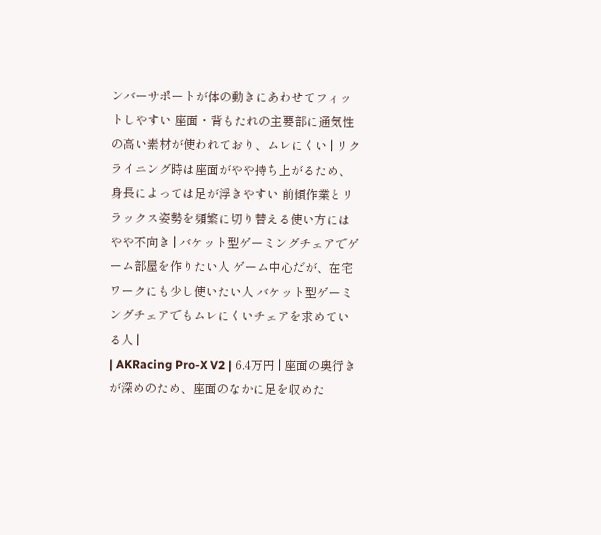ンバーサポートが体の動きにあわせてフィットしやすい 座面・背もたれの主要部に通気性の高い素材が使われており、ムレにくい | リクライニング時は座面がやや持ち上がるため、身長によっては足が浮きやすい 前傾作業とリラックス姿勢を頻繁に切り替える使い方にはやや不向き | バケット型ゲーミングチェアでゲーム部屋を作りたい人 ゲーム中心だが、在宅ワークにも少し使いたい人 バケット型ゲーミングチェアでもムレにくいチェアを求めている人 |
| AKRacing Pro-X V2 | 6.4万円 | 座面の奥行きが深めのため、座面のなかに足を収めた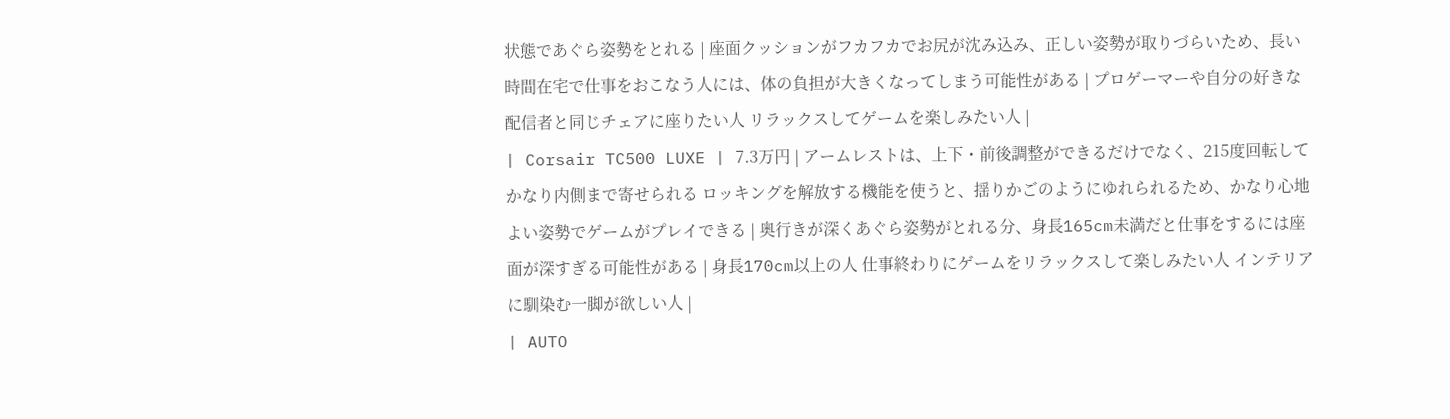状態であぐら姿勢をとれる | 座面クッションがフカフカでお尻が沈み込み、正しい姿勢が取りづらいため、長い時間在宅で仕事をおこなう人には、体の負担が大きくなってしまう可能性がある | プロゲーマーや自分の好きな配信者と同じチェアに座りたい人 リラックスしてゲームを楽しみたい人 |
| Corsair TC500 LUXE | 7.3万円 | アームレストは、上下・前後調整ができるだけでなく、215度回転してかなり内側まで寄せられる ロッキングを解放する機能を使うと、揺りかごのようにゆれられるため、かなり心地よい姿勢でゲームがプレイできる | 奥行きが深くあぐら姿勢がとれる分、身長165cm未満だと仕事をするには座面が深すぎる可能性がある | 身長170cm以上の人 仕事終わりにゲームをリラックスして楽しみたい人 インテリアに馴染む一脚が欲しい人 |
| AUTO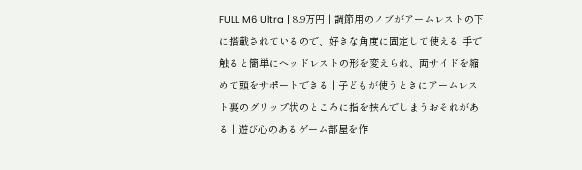FULL M6 Ultra | 8.9万円 | 調節用のノブがアームレストの下に搭載されているので、好きな角度に固定して使える 手で触ると簡単にヘッドレストの形を変えられ、両サイドを縮めて頭をサポートできる | 子どもが使うときにアームレスト裏のグリップ状のところに指を挟んでしまうおそれがある | 遊び心のあるゲーム部屋を作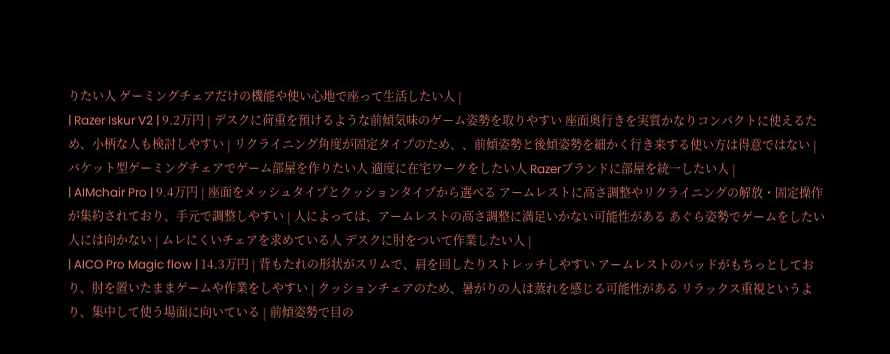りたい人 ゲーミングチェアだけの機能や使い心地で座って生活したい人 |
| Razer Iskur V2 | 9.2万円 | デスクに荷重を預けるような前傾気味のゲーム姿勢を取りやすい 座面奥行きを実質かなりコンパクトに使えるため、小柄な人も検討しやすい | リクライニング角度が固定タイプのため、、前傾姿勢と後傾姿勢を細かく行き来する使い方は得意ではない | バケット型ゲーミングチェアでゲーム部屋を作りたい人 適度に在宅ワークをしたい人 Razerブランドに部屋を統一したい人 |
| AIMchair Pro | 9.4万円 | 座面をメッシュタイプとクッションタイプから選べる アームレストに高さ調整やリクライニングの解放・固定操作が集約されており、手元で調整しやすい | 人によっては、アームレストの高さ調整に満足いかない可能性がある あぐら姿勢でゲームをしたい人には向かない | ムレにくいチェアを求めている人 デスクに肘をついて作業したい人 |
| AICO Pro Magic flow | 14.3万円 | 背もたれの形状がスリムで、肩を回したりストレッチしやすい アームレストのパッドがもちっとしており、肘を置いたままゲームや作業をしやすい | クッションチェアのため、暑がりの人は蒸れを感じる可能性がある リラックス重視というより、集中して使う場面に向いている | 前傾姿勢で目の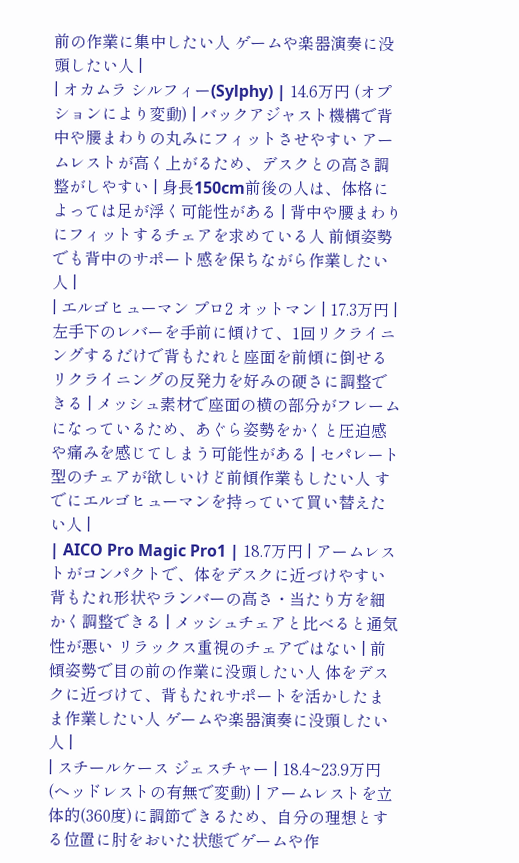前の作業に集中したい人 ゲームや楽器演奏に没頭したい人 |
| オカムラ シルフィー(Sylphy) | 14.6万円 (オプションにより変動) | バックアジャスト機構で背中や腰まわりの丸みにフィットさせやすい アームレストが高く上がるため、デスクとの高さ調整がしやすい | 身長150cm前後の人は、体格によっては足が浮く可能性がある | 背中や腰まわりにフィットするチェアを求めている人 前傾姿勢でも背中のサポート感を保ちながら作業したい人 |
| エルゴヒューマン プロ2 オットマン | 17.3万円 | 左手下のレバーを手前に傾けて、1回リクライニングするだけで背もたれと座面を前傾に倒せる リクライニングの反発力を好みの硬さに調整できる | メッシュ素材で座面の横の部分がフレームになっているため、あぐら姿勢をかくと圧迫感や痛みを感じてしまう可能性がある | セパレート型のチェアが欲しいけど前傾作業もしたい人 すでにエルゴヒューマンを持っていて買い替えたい人 |
| AICO Pro Magic Pro1 | 18.7万円 | アームレストがコンパクトで、体をデスクに近づけやすい 背もたれ形状やランバーの高さ・当たり方を細かく調整できる | メッシュチェアと比べると通気性が悪い リラックス重視のチェアではない | 前傾姿勢で目の前の作業に没頭したい人 体をデスクに近づけて、背もたれサポートを活かしたまま作業したい人 ゲームや楽器演奏に没頭したい人 |
| スチールケース ジェスチャー | 18.4~23.9万円 (ヘッドレストの有無で変動) | アームレストを立体的(360度)に調節できるため、自分の理想とする位置に肘をおいた状態でゲームや作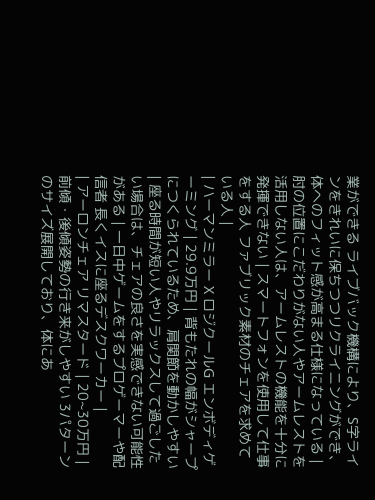業ができる ライブバック機構により、S字ラインをきれいに保ちつつリクライニングができ、体へのフィット感が高まる仕様になっている | 肘の位置にこだわりがない人やアームレストを活用しない人は、アームレストの機能を十分に発揮できない | スマートフォンを使用して仕事をする人 ファブリック素材のチェアを求めている人 |
| ハーマンミラー X ロジクールG エンボディゲーミング | 29.9万円 | 背もたれの幅がシャープにつくられているため、肩関節を動かしやすい | 座る時間が短い人やリラックスして過ごしたい場合は、チェアの良さを実感できない可能性がある | 一日中ゲームをするプロゲーマーや配信者 長くイスに座るデスクワーカー |
| アーロンチェア リマスタード | 20~30万円 | 前傾・後傾姿勢の行き来がしやすい 3パターンのサイズ展開しており、体にあ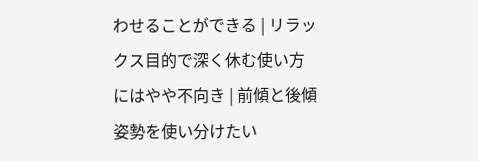わせることができる | リラックス目的で深く休む使い方にはやや不向き | 前傾と後傾姿勢を使い分けたい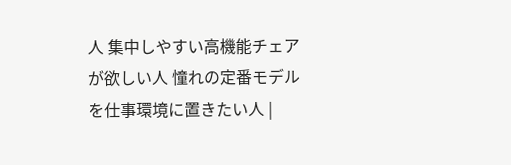人 集中しやすい高機能チェアが欲しい人 憧れの定番モデルを仕事環境に置きたい人 |